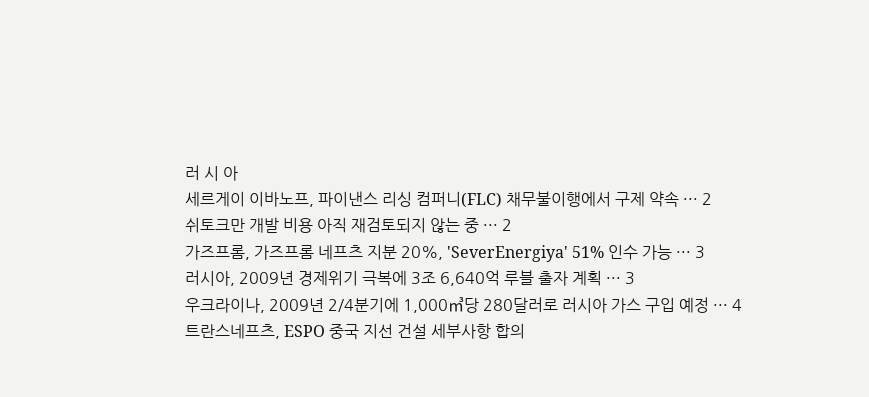러 시 아
세르게이 이바노프, 파이낸스 리싱 컴퍼니(FLC) 채무불이행에서 구제 약속 ··· 2
쉬토크만 개발 비용 아직 재검토되지 않는 중 ··· 2
가즈프롬, 가즈프롬 네프츠 지분 20%, 'SeverEnergiya' 51% 인수 가능 ··· 3
러시아, 2009년 경제위기 극복에 3조 6,640억 루블 출자 계획 ··· 3
우크라이나, 2009년 2/4분기에 1,000㎥당 280달러로 러시아 가스 구입 예정 ··· 4
트란스네프츠, ESPO 중국 지선 건설 세부사항 합의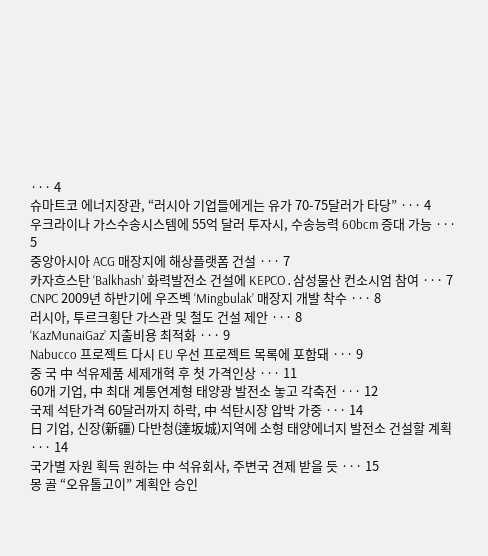··· 4
슈마트코 에너지장관, “러시아 기업들에게는 유가 70-75달러가 타당” ··· 4
우크라이나 가스수송시스템에 55억 달러 투자시, 수송능력 60bcm 증대 가능 ··· 5
중앙아시아 ACG 매장지에 해상플랫폼 건설 ··· 7
카자흐스탄 ‘Balkhash’ 화력발전소 건설에 KEPCO․삼성물산 컨소시엄 참여 ··· 7
CNPC 2009년 하반기에 우즈벡 ‘Mingbulak’ 매장지 개발 착수 ··· 8
러시아, 투르크횡단 가스관 및 철도 건설 제안 ··· 8
‘KazMunaiGaz’ 지출비용 최적화 ··· 9
Nabucco 프로젝트 다시 EU 우선 프로젝트 목록에 포함돼 ··· 9
중 국 中 석유제품 세제개혁 후 첫 가격인상 ··· 11
60개 기업, 中 최대 계통연계형 태양광 발전소 놓고 각축전 ··· 12
국제 석탄가격 60달러까지 하락, 中 석탄시장 압박 가중 ··· 14
日 기업, 신장(新疆) 다반청(達坂城)지역에 소형 태양에너지 발전소 건설할 계획 ··· 14
국가별 자원 획득 원하는 中 석유회사, 주변국 견제 받을 듯 ··· 15
몽 골 “오유톨고이” 계획안 승인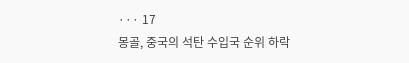··· 17
몽골, 중국의 석탄 수입국 순위 하락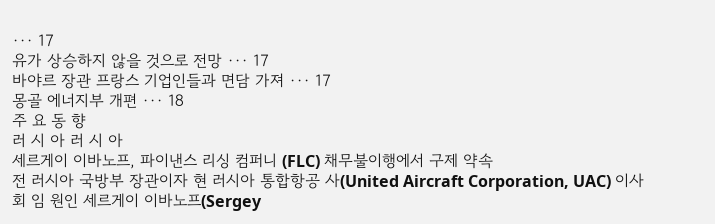··· 17
유가 상승하지 않을 것으로 전망 ··· 17
바야르 장관 프랑스 기업인들과 면담 가져 ··· 17
몽골 에너지부 개편 ··· 18
주 요 동 향
러 시 아 러 시 아
세르게이 이바노프, 파이낸스 리싱 컴퍼니 (FLC) 채무불이행에서 구제 약속
전 러시아 국방부 장관이자 현 러시아 통합항공 사(United Aircraft Corporation, UAC) 이사회 임 원인 세르게이 이바노프(Sergey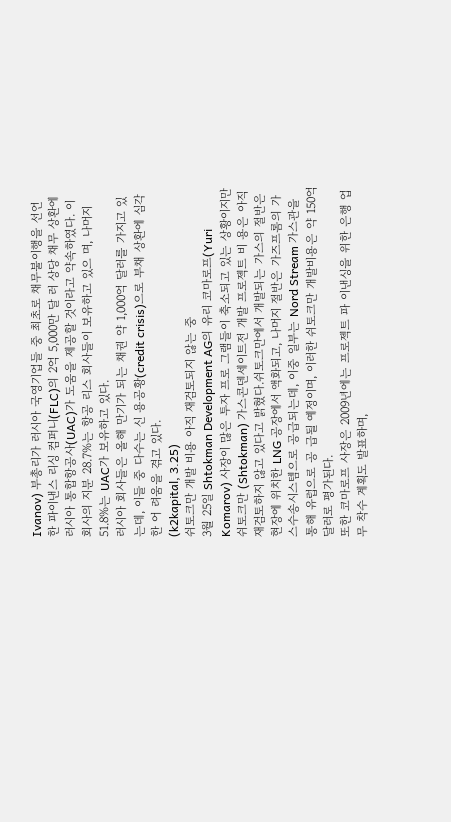Ivanov) 부총리가 러시아 국영기업들 중 최초로 채무불이행을 선언 한 파이낸스 리싱 컴퍼니(FLC)의 2억 5,000만 달 러 상당 채무 상환에 러시아 통합항공사(UAC)가 도움을 제공할 것이라고 약속하였다. 이 회사의 지분 28.7%는 항공 리스 회사들이 보유하고 있으 며, 나머지 51.8%는 UAC가 보유하고 있다.
러시아 회사들은 올해 만기가 되는 채권 약 1,000억 달러를 가지고 있는데, 이들 중 다수는 신 용공황(credit crisis)으로 부채 상환에 심각한 어 려움을 겪고 있다.
(k2kapital, 3.25)
쉬토크만 개발 비용 아직 재검토되지 않는 중
3월 25일 Shtokman Development AG의 유리 코마로프(Yuri Komarov) 사장이 많은 투자 프로 그램들이 축소되고 있는 상황이지만 쉬토크만 (Shtokman) 가스콘덴세이트전 개발 프로젝트 비 용은 아직 재검토하지 않고 있다고 밝혔다.쉬토크만에서 개발되는 가스의 절반은 현장에 위치한 LNG 공장에서 액화되고, 나머지 절반은 가즈프롬의 가스수송시스템으로 공급되는데, 이중 일부는 Nord Stream 가스관을 통해 유럽으로 공 급될 예정이며, 이러한 쉬토크만 개발비용은 약 150억 달러로 평가된다.
또한 코마로프 사장은 2009년에는 프로젝트 파 이낸싱을 위한 은행 업무 착수 계획도 발표하며,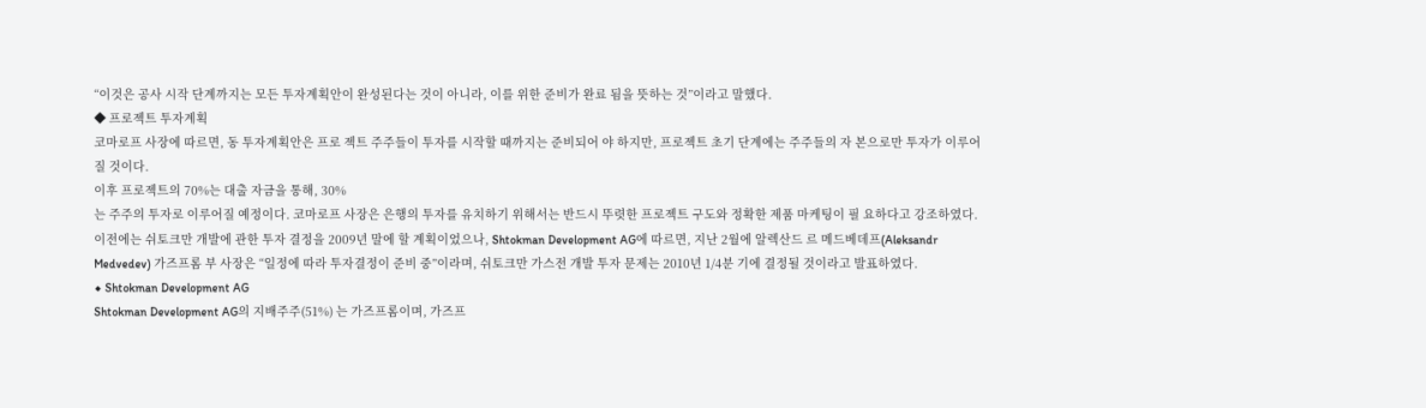“이것은 공사 시작 단계까지는 모든 투자계획안이 완성된다는 것이 아니라, 이를 위한 준비가 완료 됨을 뜻하는 것”이라고 말했다.
◆ 프로젝트 투자계획
코마로프 사장에 따르면, 동 투자계획안은 프로 젝트 주주들이 투자를 시작할 때까지는 준비되어 야 하지만, 프로젝트 초기 단계에는 주주들의 자 본으로만 투자가 이루어질 것이다.
이후 프로젝트의 70%는 대출 자금을 통해, 30%
는 주주의 투자로 이루어질 예정이다. 코마로프 사장은 은행의 투자를 유치하기 위해서는 반드시 뚜렷한 프로젝트 구도와 정확한 제품 마케팅이 필 요하다고 강조하였다.
이전에는 쉬토크만 개발에 관한 투자 결정을 2009년 말에 할 계획이었으나, Shtokman Development AG에 따르면, 지난 2월에 알렉산드 르 메드베데프(Aleksandr Medvedev) 가즈프롬 부 사장은 “일정에 따라 투자결정이 준비 중”이라며, 쉬토크만 가스전 개발 투자 문제는 2010년 1/4분 기에 결정될 것이라고 발표하였다.
◆ Shtokman Development AG
Shtokman Development AG의 지배주주(51%) 는 가즈프롬이며, 가즈프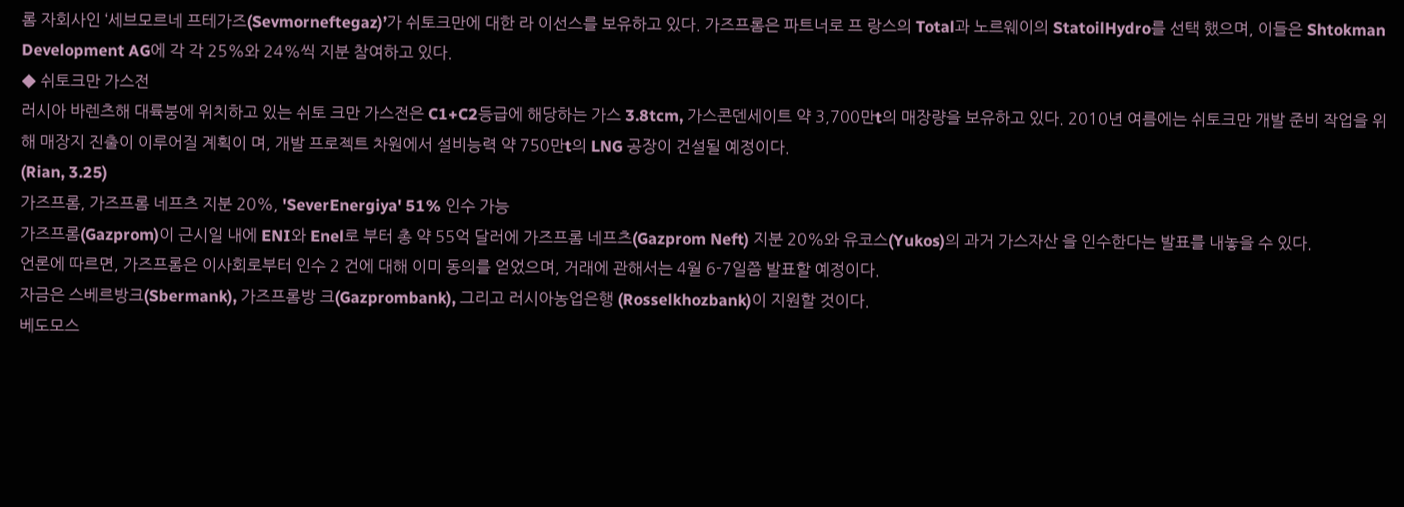롬 자회사인 ‘세브모르네 프테가즈(Sevmorneftegaz)’가 쉬토크만에 대한 라 이선스를 보유하고 있다. 가즈프롬은 파트너로 프 랑스의 Total과 노르웨이의 StatoilHydro를 선택 했으며, 이들은 Shtokman Development AG에 각 각 25%와 24%씩 지분 참여하고 있다.
◆ 쉬토크만 가스전
러시아 바렌츠해 대륙붕에 위치하고 있는 쉬토 크만 가스전은 C1+C2등급에 해당하는 가스 3.8tcm, 가스콘덴세이트 약 3,700만t의 매장량을 보유하고 있다. 2010년 여름에는 쉬토크만 개발 준비 작업을 위해 매장지 진출이 이루어질 계획이 며, 개발 프로젝트 차원에서 설비능력 약 750만t의 LNG 공장이 건설될 예정이다.
(Rian, 3.25)
가즈프롬, 가즈프롬 네프츠 지분 20%, 'SeverEnergiya' 51% 인수 가능
가즈프롬(Gazprom)이 근시일 내에 ENI와 Enel로 부터 총 약 55억 달러에 가즈프롬 네프츠(Gazprom Neft) 지분 20%와 유코스(Yukos)의 과거 가스자산 을 인수한다는 발표를 내놓을 수 있다.
언론에 따르면, 가즈프롬은 이사회로부터 인수 2 건에 대해 이미 동의를 얻었으며, 거래에 관해서는 4월 6-7일쯤 발표할 예정이다.
자금은 스베르방크(Sbermank), 가즈프롬방 크(Gazprombank), 그리고 러시아농업은행 (Rosselkhozbank)이 지원할 것이다.
베도모스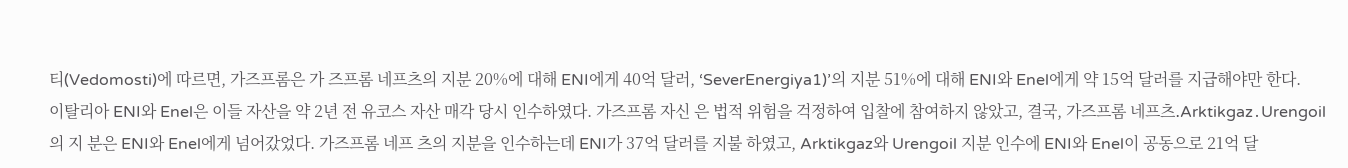티(Vedomosti)에 따르면, 가즈프롬은 가 즈프롬 네프츠의 지분 20%에 대해 ENI에게 40억 달러, ‘SeverEnergiya1)’의 지분 51%에 대해 ENI와 Enel에게 약 15억 달러를 지급해야만 한다.
이탈리아 ENI와 Enel은 이들 자산을 약 2년 전 유코스 자산 매각 당시 인수하였다. 가즈프롬 자신 은 법적 위험을 걱정하여 입찰에 참여하지 않았고, 결국, 가즈프롬 네프츠․Arktikgaz․Urengoil의 지 분은 ENI와 Enel에게 넘어갔었다. 가즈프롬 네프 츠의 지분을 인수하는데 ENI가 37억 달러를 지불 하였고, Arktikgaz와 Urengoil 지분 인수에 ENI와 Enel이 공동으로 21억 달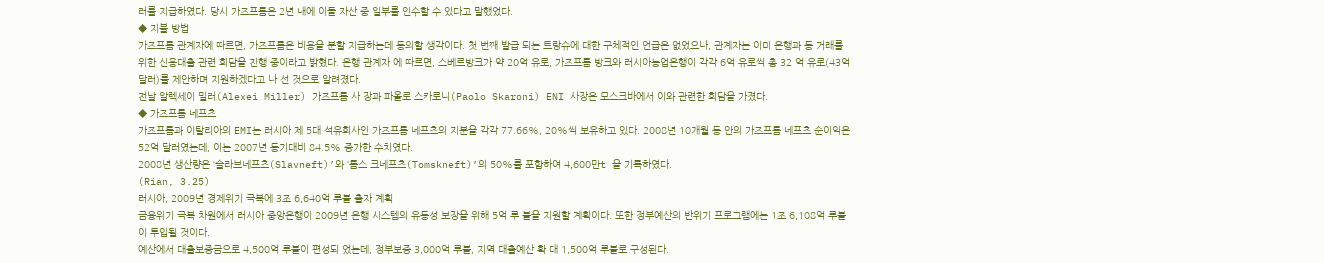러를 지급하였다. 당시 가즈프롬은 2년 내에 이들 자산 중 일부를 인수할 수 있다고 말했었다.
◆ 지불 방법
가즈프롬 관계자에 따르면, 가즈프롬은 비용을 분할 지급하는데 동의할 생각이다. 첫 번째 발급 되는 트랑슈에 대한 구체적인 언급은 없었으나, 관계자는 이미 은행과 동 거래를 위한 신용대출 관련 회담을 진행 중이라고 밝혔다. 은행 관계자 에 따르면, 스베르방크가 약 20억 유로, 가즈프롬 방크와 러시아농업은행이 각각 6억 유로씩 총 32 억 유로(43억 달러)를 제안하며 지원하겠다고 나 선 것으로 알려졌다.
전날 알렉세이 밀러(Alexei Miller) 가즈프롬 사 장과 파올로 스카로니(Paolo Skaroni) ENI 사장은 모스크바에서 이와 관련한 회담을 가졌다.
◆ 가즈프롬 네프츠
가즈프롬과 이탈리아의 EMI는 러시아 제 5대 석유회사인 가즈프롬 네프츠의 지분을 각각 77.66%, 20%씩 보유하고 있다. 2008년 10개월 동 안의 가즈프롬 네프츠 순이익은 52억 달러였는데, 이는 2007년 동기대비 84.5% 증가한 수치였다.
2008년 생산량은 ‘슬라브네프츠(Slavneft)’와 ‘톰스 크네프츠(Tomskneft)’의 50%를 포함하여 4,600만t 을 기록하였다.
(Rian, 3.25)
러시아, 2009년 경제위기 극복에 3조 6,640억 루블 출자 계획
금융위기 극복 차원에서 러시아 중앙은행이 2009년 은행 시스템의 유동성 보장을 위해 5억 루 블을 지원할 계획이다. 또한 정부예산의 반위기 프로그램에는 1조 6,108억 루블이 투입될 것이다.
예산에서 대출보증금으로 4,500억 루블이 편성되 었는데, 정부보증 3,000억 루블, 지역 대출예산 확 대 1,500억 루블로 구성된다.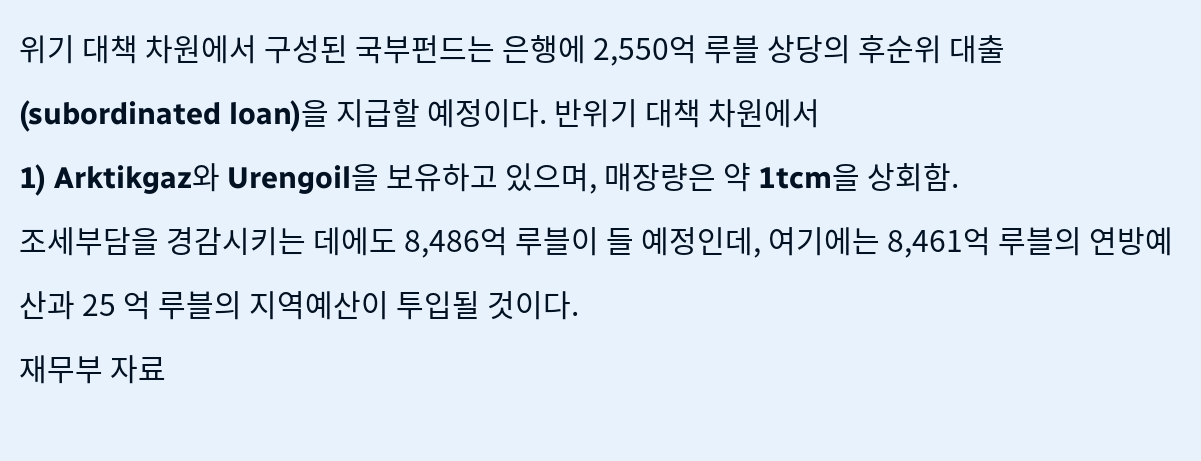위기 대책 차원에서 구성된 국부펀드는 은행에 2,550억 루블 상당의 후순위 대출(subordinated loan)을 지급할 예정이다. 반위기 대책 차원에서
1) Arktikgaz와 Urengoil을 보유하고 있으며, 매장량은 약 1tcm을 상회함.
조세부담을 경감시키는 데에도 8,486억 루블이 들 예정인데, 여기에는 8,461억 루블의 연방예산과 25 억 루블의 지역예산이 투입될 것이다.
재무부 자료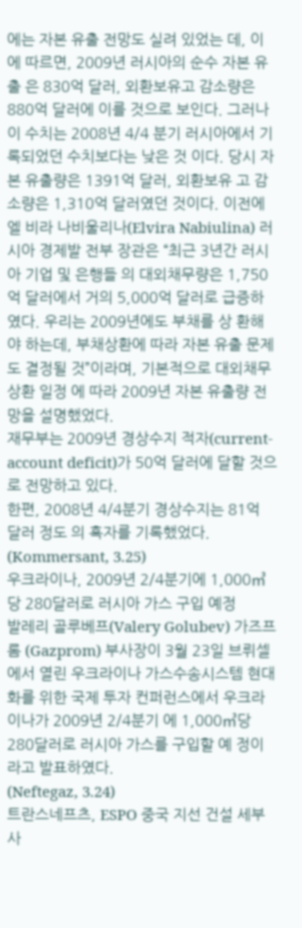에는 자본 유출 전망도 실려 있었는 데, 이에 따르면, 2009년 러시아의 순수 자본 유출 은 830억 달러, 외환보유고 감소량은 880억 달러에 이를 것으로 보인다. 그러나 이 수치는 2008년 4/4 분기 러시아에서 기록되었던 수치보다는 낮은 것 이다. 당시 자본 유출량은 1391억 달러, 외환보유 고 감소량은 1,310억 달러였던 것이다. 이전에 엘 비라 나비울리나(Elvira Nabiulina) 러시아 경제발 전부 장관은 “최근 3년간 러시아 기업 및 은행들 의 대외채무량은 1,750억 달러에서 거의 5,000억 달러로 급증하였다. 우리는 2009년에도 부채를 상 환해야 하는데, 부채상환에 따라 자본 유출 문제도 결정될 것”이라며, 기본적으로 대외채무 상환 일정 에 따라 2009년 자본 유출량 전망을 설명했었다.
재무부는 2009년 경상수지 적자(current-account deficit)가 50억 달러에 달할 것으로 전망하고 있다.
한편, 2008년 4/4분기 경상수지는 81억 달러 정도 의 흑자를 기록했었다.
(Kommersant, 3.25)
우크라이나, 2009년 2/4분기에 1,000㎥당 280달러로 러시아 가스 구입 예정
발레리 골루베프(Valery Golubev) 가즈프롬 (Gazprom) 부사장이 3월 23일 브뤼셀에서 열린 우크라이나 가스수송시스템 현대화를 위한 국제 투자 컨퍼런스에서 우크라이나가 2009년 2/4분기 에 1,000㎥당 280달러로 러시아 가스를 구입할 예 정이라고 발표하였다.
(Neftegaz, 3.24)
트란스네프츠, ESPO 중국 지선 건설 세부 사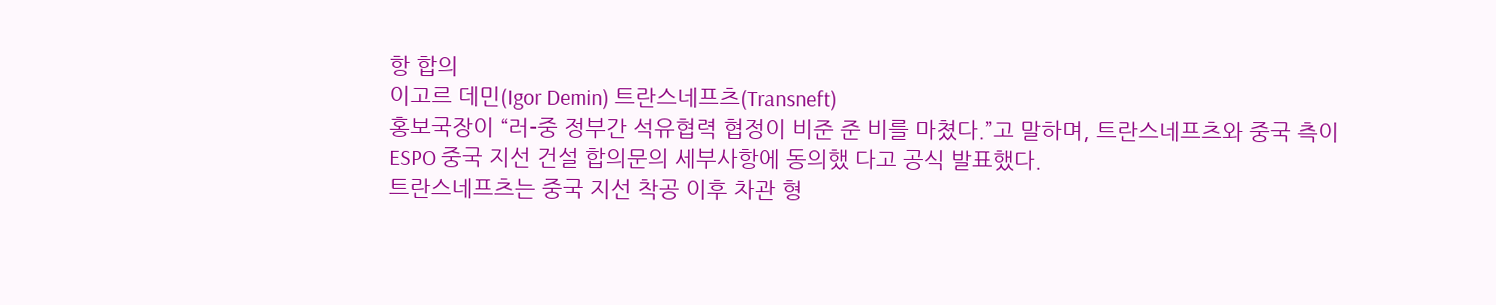항 합의
이고르 데민(Igor Demin) 트란스네프츠(Transneft)
홍보국장이 “러-중 정부간 석유협력 협정이 비준 준 비를 마쳤다.”고 말하며, 트란스네프츠와 중국 측이 ESPO 중국 지선 건설 합의문의 세부사항에 동의했 다고 공식 발표했다.
트란스네프츠는 중국 지선 착공 이후 차관 형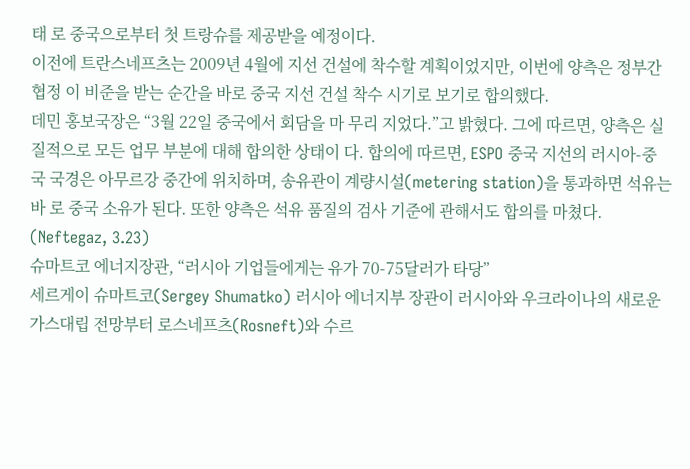태 로 중국으로부터 첫 트랑슈를 제공받을 예정이다.
이전에 트란스네프츠는 2009년 4월에 지선 건설에 착수할 계획이었지만, 이번에 양측은 정부간 협정 이 비준을 받는 순간을 바로 중국 지선 건설 착수 시기로 보기로 합의했다.
데민 홍보국장은 “3월 22일 중국에서 회담을 마 무리 지었다.”고 밝혔다. 그에 따르면, 양측은 실 질적으로 모든 업무 부분에 대해 합의한 상태이 다. 합의에 따르면, ESPO 중국 지선의 러시아-중 국 국경은 아무르강 중간에 위치하며, 송유관이 계량시설(metering station)을 통과하면 석유는 바 로 중국 소유가 된다. 또한 양측은 석유 품질의 검사 기준에 관해서도 합의를 마쳤다.
(Neftegaz, 3.23)
슈마트코 에너지장관, “러시아 기업들에게는 유가 70-75달러가 타당”
세르게이 슈마트코(Sergey Shumatko) 러시아 에너지부 장관이 러시아와 우크라이나의 새로운 가스대립 전망부터 로스네프츠(Rosneft)와 수르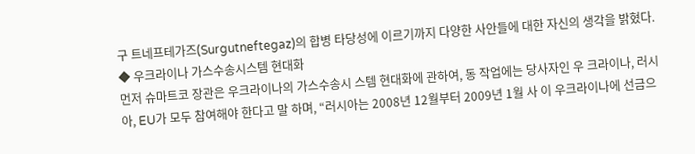구 트네프테가즈(Surgutneftegaz)의 합병 타당성에 이르기까지 다양한 사안들에 대한 자신의 생각을 밝혔다.
◆ 우크라이나 가스수송시스템 현대화
먼저 슈마트코 장관은 우크라이나의 가스수송시 스템 현대화에 관하여, 동 작업에는 당사자인 우 크라이나, 러시아, EU가 모두 참여해야 한다고 말 하며, “러시아는 2008년 12월부터 2009년 1월 사 이 우크라이나에 선금으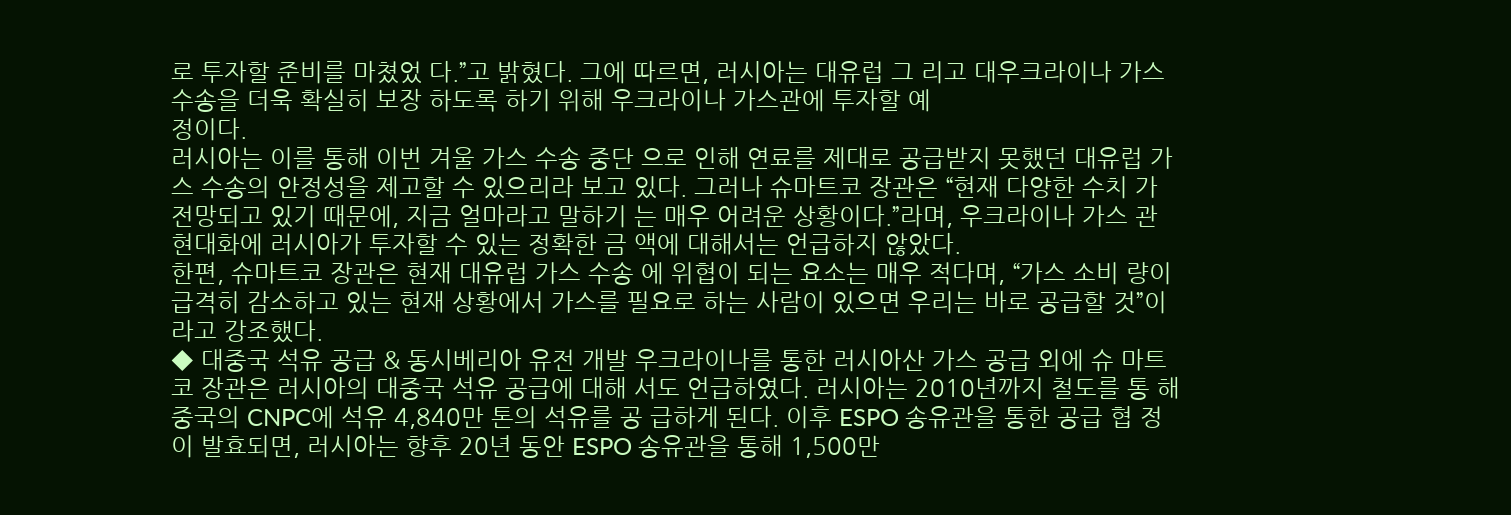로 투자할 준비를 마쳤었 다.”고 밝혔다. 그에 따르면, 러시아는 대유럽 그 리고 대우크라이나 가스 수송을 더욱 확실히 보장 하도록 하기 위해 우크라이나 가스관에 투자할 예
정이다.
러시아는 이를 통해 이번 겨울 가스 수송 중단 으로 인해 연료를 제대로 공급받지 못했던 대유럽 가스 수송의 안정성을 제고할 수 있으리라 보고 있다. 그러나 슈마트코 장관은 “현재 다양한 수치 가 전망되고 있기 때문에, 지금 얼마라고 말하기 는 매우 어려운 상황이다.”라며, 우크라이나 가스 관 현대화에 러시아가 투자할 수 있는 정확한 금 액에 대해서는 언급하지 않았다.
한편, 슈마트코 장관은 현재 대유럽 가스 수송 에 위협이 되는 요소는 매우 적다며, “가스 소비 량이 급격히 감소하고 있는 현재 상황에서 가스를 필요로 하는 사람이 있으면 우리는 바로 공급할 것”이라고 강조했다.
◆ 대중국 석유 공급 & 동시베리아 유전 개발 우크라이나를 통한 러시아산 가스 공급 외에 슈 마트코 장관은 러시아의 대중국 석유 공급에 대해 서도 언급하였다. 러시아는 2010년까지 철도를 통 해 중국의 CNPC에 석유 4,840만 톤의 석유를 공 급하게 된다. 이후 ESPO 송유관을 통한 공급 협 정이 발효되면, 러시아는 향후 20년 동안 ESPO 송유관을 통해 1,500만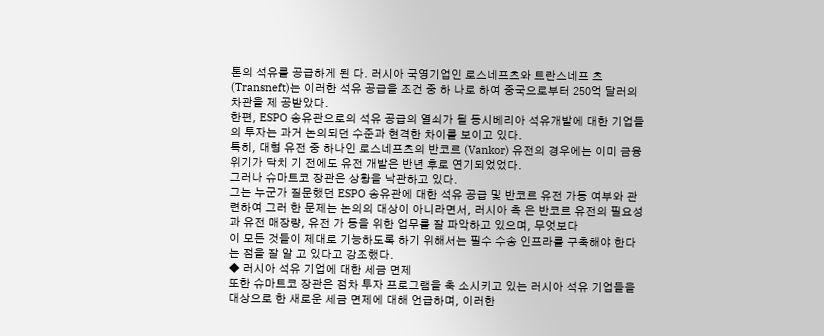톤의 석유를 공급하게 된 다. 러시아 국영기업인 로스네프츠와 트란스네프 츠(Transneft)는 이러한 석유 공급을 조건 중 하 나로 하여 중국으로부터 250억 달러의 차관을 제 공받았다.
한편, ESPO 송유관으로의 석유 공급의 열쇠가 될 동시베리아 석유개발에 대한 기업들의 투자는 과거 논의되던 수준과 현격한 차이를 보이고 있다.
특히, 대형 유전 중 하나인 로스네프츠의 반코르 (Vankor) 유전의 경우에는 이미 금융위기가 닥치 기 전에도 유전 개발은 반년 후로 연기되었었다.
그러나 슈마트코 장관은 상황을 낙관하고 있다.
그는 누군가 질문했던 ESPO 송유관에 대한 석유 공급 및 반코르 유전 가동 여부와 관련하여 그러 한 문제는 논의의 대상이 아니라면서, 러시아 측 은 반코르 유전의 필요성과 유전 매장량, 유전 가 동을 위한 업무를 잘 파악하고 있으며, 무엇보다
이 모든 것들이 제대로 기능하도록 하기 위해서는 필수 수송 인프라를 구축해야 한다는 점을 잘 알 고 있다고 강조했다.
◆ 러시아 석유 기업에 대한 세금 면제
또한 슈마트코 장관은 점차 투자 프로그램을 축 소시키고 있는 러시아 석유 기업들을 대상으로 한 새로운 세금 면제에 대해 언급하며, 이러한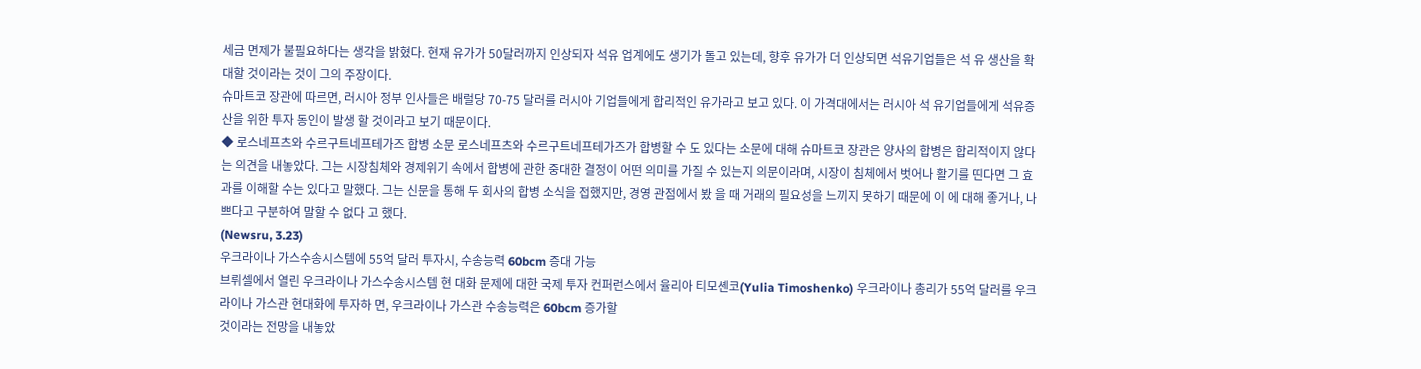세금 면제가 불필요하다는 생각을 밝혔다. 현재 유가가 50달러까지 인상되자 석유 업계에도 생기가 돌고 있는데, 향후 유가가 더 인상되면 석유기업들은 석 유 생산을 확대할 것이라는 것이 그의 주장이다.
슈마트코 장관에 따르면, 러시아 정부 인사들은 배럴당 70-75 달러를 러시아 기업들에게 합리적인 유가라고 보고 있다. 이 가격대에서는 러시아 석 유기업들에게 석유증산을 위한 투자 동인이 발생 할 것이라고 보기 때문이다.
◆ 로스네프츠와 수르구트네프테가즈 합병 소문 로스네프츠와 수르구트네프테가즈가 합병할 수 도 있다는 소문에 대해 슈마트코 장관은 양사의 합병은 합리적이지 않다는 의견을 내놓았다. 그는 시장침체와 경제위기 속에서 합병에 관한 중대한 결정이 어떤 의미를 가질 수 있는지 의문이라며, 시장이 침체에서 벗어나 활기를 띤다면 그 효과를 이해할 수는 있다고 말했다. 그는 신문을 통해 두 회사의 합병 소식을 접했지만, 경영 관점에서 봤 을 때 거래의 필요성을 느끼지 못하기 때문에 이 에 대해 좋거나, 나쁘다고 구분하여 말할 수 없다 고 했다.
(Newsru, 3.23)
우크라이나 가스수송시스템에 55억 달러 투자시, 수송능력 60bcm 증대 가능
브뤼셀에서 열린 우크라이나 가스수송시스템 현 대화 문제에 대한 국제 투자 컨퍼런스에서 율리아 티모셴코(Yulia Timoshenko) 우크라이나 총리가 55억 달러를 우크라이나 가스관 현대화에 투자하 면, 우크라이나 가스관 수송능력은 60bcm 증가할
것이라는 전망을 내놓았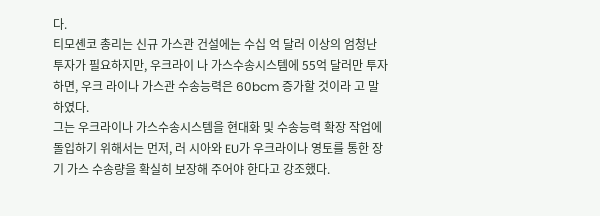다.
티모셴코 총리는 신규 가스관 건설에는 수십 억 달러 이상의 엄청난 투자가 필요하지만, 우크라이 나 가스수송시스템에 55억 달러만 투자하면, 우크 라이나 가스관 수송능력은 60bcm 증가할 것이라 고 말하였다.
그는 우크라이나 가스수송시스템을 현대화 및 수송능력 확장 작업에 돌입하기 위해서는 먼저, 러 시아와 EU가 우크라이나 영토를 통한 장기 가스 수송량을 확실히 보장해 주어야 한다고 강조했다.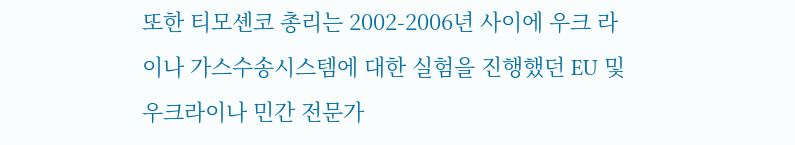또한 티모셴코 총리는 2002-2006년 사이에 우크 라이나 가스수송시스템에 대한 실험을 진행했던 EU 및 우크라이나 민간 전문가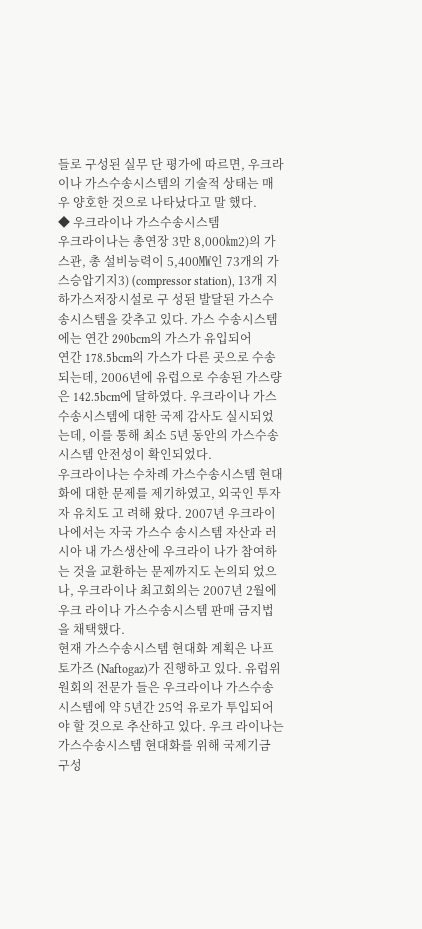들로 구성된 실무 단 평가에 따르면, 우크라이나 가스수송시스템의 기술적 상태는 매우 양호한 것으로 나타났다고 말 했다.
◆ 우크라이나 가스수송시스템
우크라이나는 총연장 3만 8,000㎞2)의 가스관, 총 설비능력이 5,400㎿인 73개의 가스승압기지3) (compressor station), 13개 지하가스저장시설로 구 성된 발달된 가스수송시스템을 갖추고 있다. 가스 수송시스템에는 연간 290bcm의 가스가 유입되어
연간 178.5bcm의 가스가 다른 곳으로 수송되는데, 2006년에 유럽으로 수송된 가스량은 142.5bcm에 달하였다. 우크라이나 가스수송시스템에 대한 국제 감사도 실시되었는데, 이를 통해 최소 5년 동안의 가스수송시스템 안전성이 확인되었다.
우크라이나는 수차례 가스수송시스템 현대화에 대한 문제를 제기하였고, 외국인 투자자 유치도 고 려해 왔다. 2007년 우크라이나에서는 자국 가스수 송시스템 자산과 러시아 내 가스생산에 우크라이 나가 참여하는 것을 교환하는 문제까지도 논의되 었으나, 우크라이나 최고회의는 2007년 2월에 우크 라이나 가스수송시스템 판매 금지법을 채택했다.
현재 가스수송시스템 현대화 계획은 나프토가즈 (Naftogaz)가 진행하고 있다. 유럽위원회의 전문가 들은 우크라이나 가스수송시스템에 약 5년간 25억 유로가 투입되어야 할 것으로 추산하고 있다. 우크 라이나는 가스수송시스템 현대화를 위해 국제기금 구성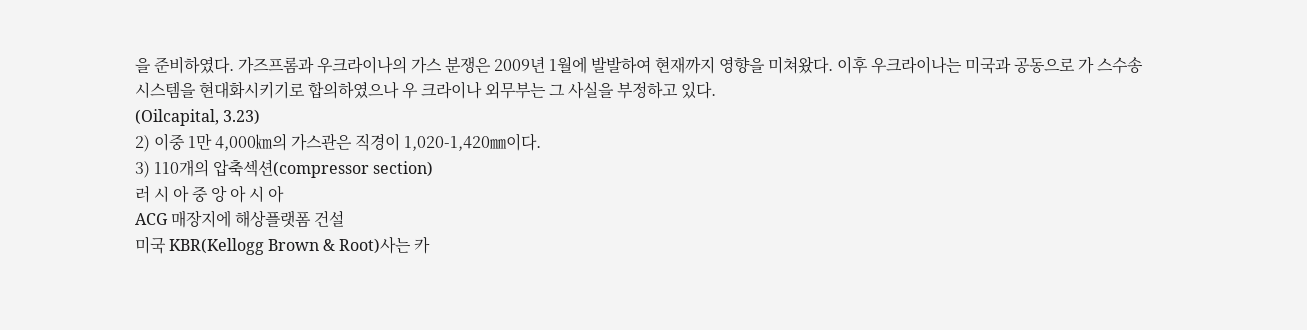을 준비하였다. 가즈프롬과 우크라이나의 가스 분쟁은 2009년 1월에 발발하여 현재까지 영향을 미쳐왔다. 이후 우크라이나는 미국과 공동으로 가 스수송시스템을 현대화시키기로 합의하였으나 우 크라이나 외무부는 그 사실을 부정하고 있다.
(Oilcapital, 3.23)
2) 이중 1만 4,000㎞의 가스관은 직경이 1,020-1,420㎜이다.
3) 110개의 압축섹션(compressor section)
러 시 아 중 앙 아 시 아
ACG 매장지에 해상플랫폼 건설
미국 KBR(Kellogg Brown & Root)사는 카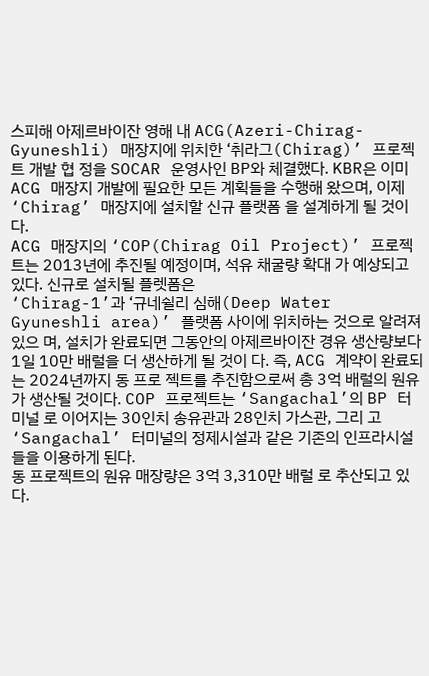스피해 아제르바이잔 영해 내 ACG(Azeri-Chirag-Gyuneshli) 매장지에 위치한 ‘취라그(Chirag)’ 프로젝트 개발 협 정을 SOCAR 운영사인 BP와 체결했다. KBR은 이미 ACG 매장지 개발에 필요한 모든 계획들을 수행해 왔으며, 이제 ‘Chirag’ 매장지에 설치할 신규 플랫폼 을 설계하게 될 것이다.
ACG 매장지의 ‘COP(Chirag Oil Project)’ 프로젝 트는 2013년에 추진될 예정이며, 석유 채굴량 확대 가 예상되고 있다. 신규로 설치될 플렛폼은
‘Chirag-1’과 ‘규네쉴리 심해(Deep Water Gyuneshli area)’ 플랫폼 사이에 위치하는 것으로 알려져 있으 며, 설치가 완료되면 그동안의 아제르바이잔 경유 생산량보다 1일 10만 배럴을 더 생산하게 될 것이 다. 즉, ACG 계약이 완료되는 2024년까지 동 프로 젝트를 추진함으로써 총 3억 배럴의 원유가 생산될 것이다. COP 프로젝트는 ‘Sangachal’의 BP 터미널 로 이어지는 30인치 송유관과 28인치 가스관, 그리 고 ‘Sangachal’ 터미널의 정제시설과 같은 기존의 인프라시설들을 이용하게 된다.
동 프로젝트의 원유 매장량은 3억 3,310만 배럴 로 추산되고 있다.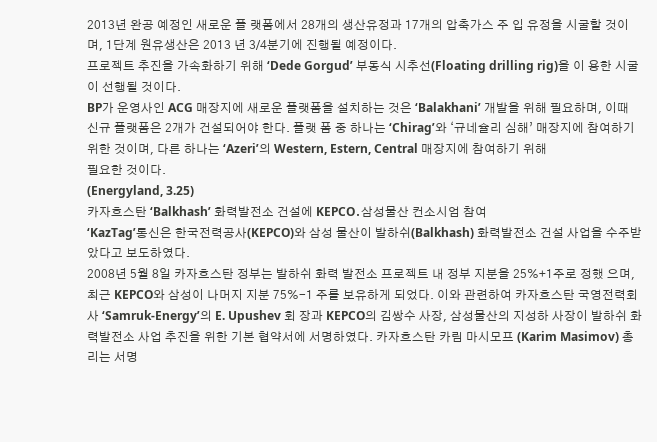2013년 완공 예정인 새로운 플 랫폼에서 28개의 생산유정과 17개의 압축가스 주 입 유정을 시굴할 것이며, 1단계 원유생산은 2013 년 3/4분기에 진행될 예정이다.
프로젝트 추진을 가속화하기 위해 ‘Dede Gorgud’ 부동식 시추선(Floating drilling rig)을 이 용한 시굴이 선행될 것이다.
BP가 운영사인 ACG 매장지에 새로운 플랫폼을 설치하는 것은 ‘Balakhani’ 개발을 위해 필요하며, 이때 신규 플랫폼은 2개가 건설되어야 한다. 플랫 폼 중 하나는 ‘Chirag’와 ‘규네슐리 심해’ 매장지에 참여하기 위한 것이며, 다른 하나는 ‘Azeri’의 Western, Estern, Central 매장지에 참여하기 위해
필요한 것이다.
(Energyland, 3.25)
카자흐스탄 ‘Balkhash’ 화력발전소 건설에 KEPCO․삼성물산 컨소시엄 참여
‘KazTag’통신은 한국전력공사(KEPCO)와 삼성 물산이 발하쉬(Balkhash) 화력발전소 건설 사업을 수주받았다고 보도하였다.
2008년 5월 8일 카자흐스탄 정부는 발하쉬 화력 발전소 프로젝트 내 정부 지분을 25%+1주로 정했 으며, 최근 KEPCO와 삼성이 나머지 지분 75%-1 주를 보유하게 되었다. 이와 관련하여 카자흐스탄 국영전력회사 ‘Samruk-Energy’의 E. Upushev 회 장과 KEPCO의 김쌍수 사장, 삼성물산의 지성하 사장이 발하쉬 화력발전소 사업 추진을 위한 기본 협약서에 서명하였다. 카자흐스탄 카림 마시모프 (Karim Masimov) 총리는 서명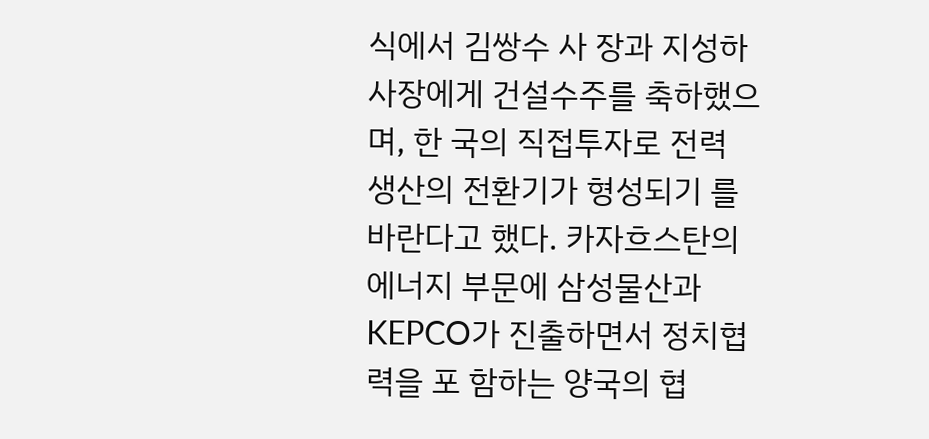식에서 김쌍수 사 장과 지성하 사장에게 건설수주를 축하했으며, 한 국의 직접투자로 전력 생산의 전환기가 형성되기 를 바란다고 했다. 카자흐스탄의 에너지 부문에 삼성물산과 KEPCO가 진출하면서 정치협력을 포 함하는 양국의 협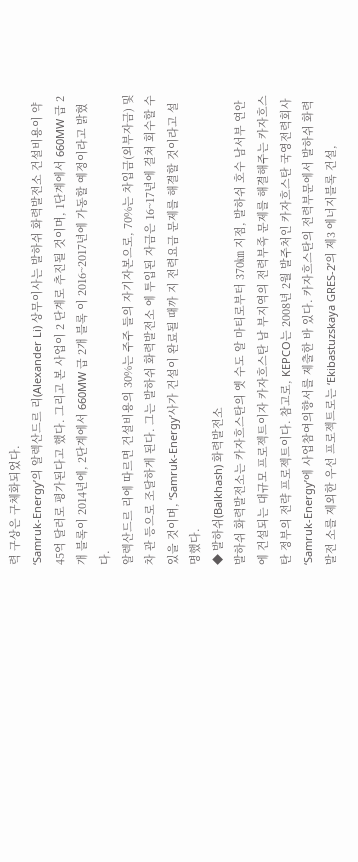력 구상은 구체화되었다.
‘Samruk-Energy’의 알렉산드르 리(Alexander Li) 상무이사는 발하쉬 화력발전소 건설비용이 약 45억 달러로 평가된다고 했다. 그리고 본 사업이 2 단계로 추진될 것이며, 1단계에서 660MW 급 2개 블록이 2014년에, 2단계에서 660MW 급 2개 블록 이 2016~2017년에 가동할 예정이라고 밝혔다.
알렉산드르 리에 따르면 건설비용의 30%는 주주 들의 자기자본으로, 70%는 차입금(외부자금) 및 차 관 등으로 조달하게 된다. 그는 발하쉬 화력발전소 에 투입된 자금은 16~17년에 걸쳐 회수할 수 있을 것이며, ‘Samruk-Energy’사가 건설이 완료될 때까 지 전력요금 문제를 해결할 것이라고 설명했다.
◆ 발하쉬(Balkhash) 화력발전소
발하쉬 화력발전소는 카자흐스탄의 옛 수도 알 마티로부터 370㎞ 지점, 발하쉬 호수 남서부 연안 에 건설되는 대규모 프로젝트이자 카자흐스탄 남 부지역의 전력부족 문제를 해결해주는 카자흐스탄 정부의 전략 프로젝트이다. 참고로, KEPCO는 2008년 2월 발주처인 카자흐스탄 국영전력회사
‘Samruk-Energy’에 사업참여의향서를 제출한 바 있다. 카자흐스탄의 전력부문에서 발하쉬 화력발전 소를 제외한 우선 프로젝트로는 ‘Ekibastuzskaya GRES-2’의 제3 에너지블록 건설,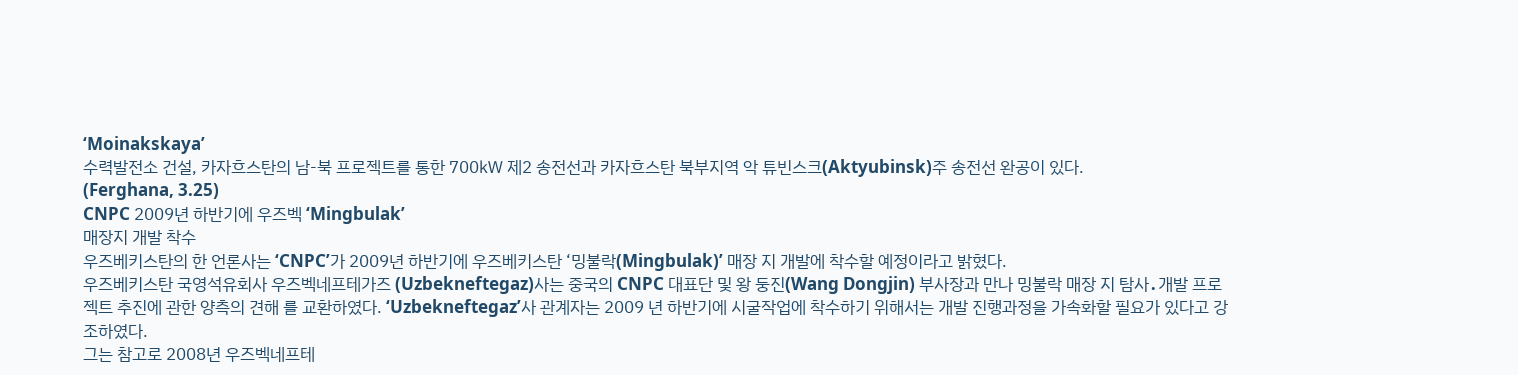‘Moinakskaya’
수력발전소 건설, 카자흐스탄의 남-북 프로젝트를 통한 700㎾ 제2 송전선과 카자흐스탄 북부지역 악 튜빈스크(Aktyubinsk)주 송전선 완공이 있다.
(Ferghana, 3.25)
CNPC 2009년 하반기에 우즈벡 ‘Mingbulak’
매장지 개발 착수
우즈베키스탄의 한 언론사는 ‘CNPC’가 2009년 하반기에 우즈베키스탄 ‘밍불락(Mingbulak)’ 매장 지 개발에 착수할 예정이라고 밝혔다.
우즈베키스탄 국영석유회사 우즈벡네프테가즈 (Uzbekneftegaz)사는 중국의 CNPC 대표단 및 왕 둥진(Wang Dongjin) 부사장과 만나 밍불락 매장 지 탐사․개발 프로젝트 추진에 관한 양측의 견해 를 교환하였다. ‘Uzbekneftegaz’사 관계자는 2009 년 하반기에 시굴작업에 착수하기 위해서는 개발 진행과정을 가속화할 필요가 있다고 강조하였다.
그는 참고로 2008년 우즈벡네프테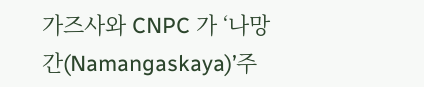가즈사와 CNPC 가 ‘나망간(Namangaskaya)’주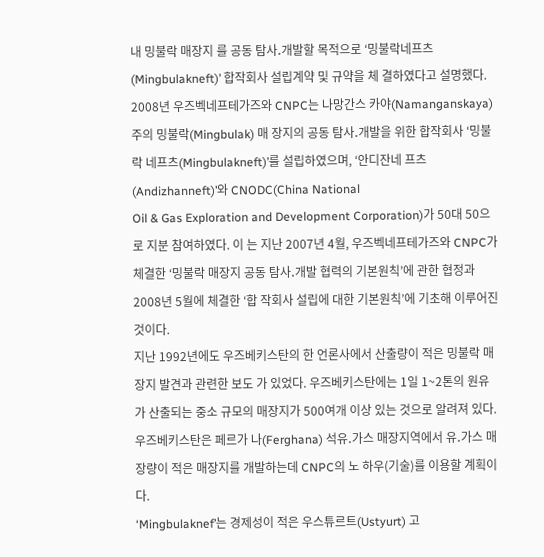내 밍불락 매장지 를 공동 탐사․개발할 목적으로 ‘밍불락네프츠 (Mingbulakneft)’ 합작회사 설립계약 및 규약을 체 결하였다고 설명했다.
2008년 우즈벡네프테가즈와 CNPC는 나망간스 카야(Namanganskaya)주의 밍불락(Mingbulak) 매 장지의 공동 탐사․개발을 위한 합작회사 ‘밍불락 네프츠(Mingbulakneft)’를 설립하였으며, ‘안디잔네 프츠(Andizhanneft)’와 CNODC(China National
Oil & Gas Exploration and Development Corporation)가 50대 50으로 지분 참여하였다. 이 는 지난 2007년 4월, 우즈벡네프테가즈와 CNPC가 체결한 ‘밍불락 매장지 공동 탐사․개발 협력의 기본원칙’에 관한 협정과 2008년 5월에 체결한 ‘합 작회사 설립에 대한 기본원칙’에 기초해 이루어진 것이다.
지난 1992년에도 우즈베키스탄의 한 언론사에서 산출량이 적은 밍불락 매장지 발견과 관련한 보도 가 있었다. 우즈베키스탄에는 1일 1~2톤의 원유 가 산출되는 중소 규모의 매장지가 500여개 이상 있는 것으로 알려져 있다. 우즈베키스탄은 페르가 나(Ferghana) 석유․가스 매장지역에서 유․가스 매장량이 적은 매장지를 개발하는데 CNPC의 노 하우(기술)를 이용할 계획이다.
‘Mingbulaknef’는 경제성이 적은 우스튜르트(Ustyurt) 고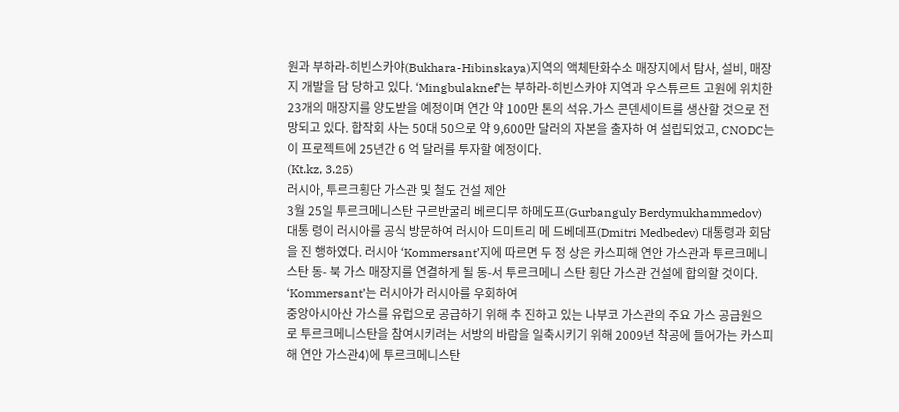원과 부하라-히빈스카야(Bukhara-Hibinskaya)지역의 액체탄화수소 매장지에서 탐사, 설비, 매장지 개발을 담 당하고 있다. ‘Mingbulaknef’는 부하라-히빈스카야 지역과 우스튜르트 고원에 위치한 23개의 매장지를 양도받을 예정이며 연간 약 100만 톤의 석유․가스 콘덴세이트를 생산할 것으로 전망되고 있다. 합작회 사는 50대 50으로 약 9,600만 달러의 자본을 출자하 여 설립되었고, CNODC는 이 프로젝트에 25년간 6 억 달러를 투자할 예정이다.
(Kt.kz, 3.25)
러시아, 투르크횡단 가스관 및 철도 건설 제안
3월 25일 투르크메니스탄 구르반굴리 베르디무 하메도프(Gurbanguly Berdymukhammedov) 대통 령이 러시아를 공식 방문하여 러시아 드미트리 메 드베데프(Dmitri Medbedev) 대통령과 회담을 진 행하였다. 러시아 ‘Kommersant’지에 따르면 두 정 상은 카스피해 연안 가스관과 투르크메니스탄 동- 북 가스 매장지를 연결하게 될 동-서 투르크메니 스탄 횡단 가스관 건설에 합의할 것이다.
‘Kommersant’는 러시아가 러시아를 우회하여
중앙아시아산 가스를 유럽으로 공급하기 위해 추 진하고 있는 나부코 가스관의 주요 가스 공급원으 로 투르크메니스탄을 참여시키려는 서방의 바람을 일축시키기 위해 2009년 착공에 들어가는 카스피 해 연안 가스관4)에 투르크메니스탄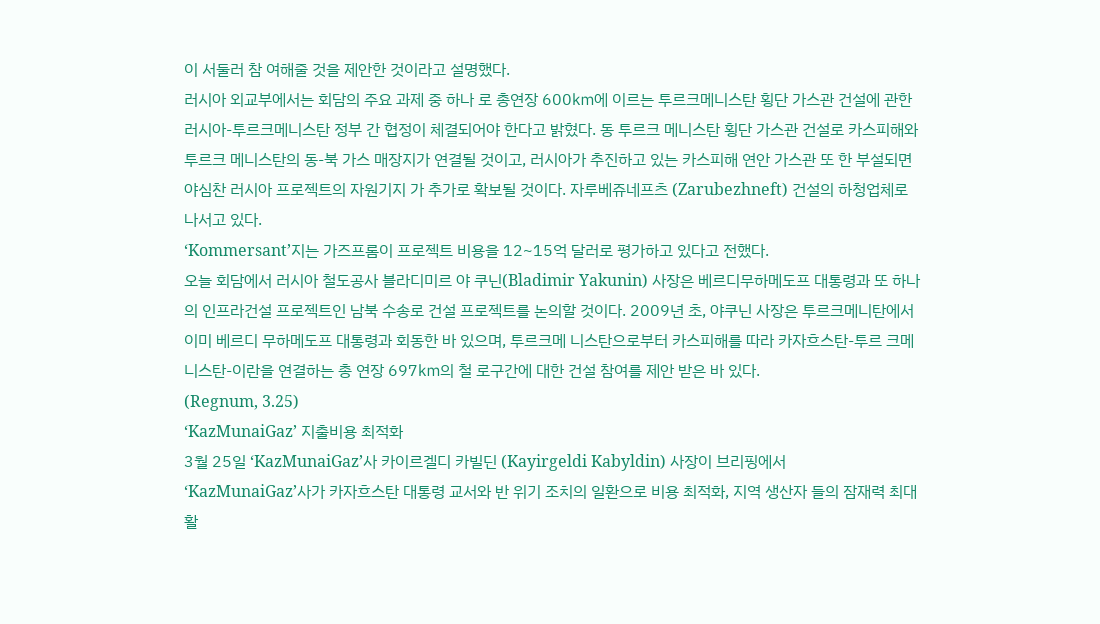이 서둘러 참 여해줄 것을 제안한 것이라고 설명했다.
러시아 외교부에서는 회담의 주요 과제 중 하나 로 총연장 600㎞에 이르는 투르크메니스탄 횡단 가스관 건설에 관한 러시아-투르크메니스탄 정부 간 협정이 체결되어야 한다고 밝혔다. 동 투르크 메니스탄 횡단 가스관 건설로 카스피해와 투르크 메니스탄의 동-북 가스 매장지가 연결될 것이고, 러시아가 추진하고 있는 카스피해 연안 가스관 또 한 부설되면 야심찬 러시아 프로젝트의 자원기지 가 추가로 확보될 것이다. 자루베쥬네프츠 (Zarubezhneft) 건설의 하청업체로 나서고 있다.
‘Kommersant’지는 가즈프롬이 프로젝트 비용을 12~15억 달러로 평가하고 있다고 전했다.
오늘 회담에서 러시아 철도공사 블라디미르 야 쿠닌(Bladimir Yakunin) 사장은 베르디무하메도프 대통령과 또 하나의 인프라건설 프로젝트인 남북 수송로 건설 프로젝트를 논의할 것이다. 2009년 초, 야쿠닌 사장은 투르크메니탄에서 이미 베르디 무하메도프 대통령과 회동한 바 있으며, 투르크메 니스탄으로부터 카스피해를 따라 카자흐스탄-투르 크메니스탄-이란을 연결하는 총 연장 697㎞의 철 로구간에 대한 건설 참여를 제안 받은 바 있다.
(Regnum, 3.25)
‘KazMunaiGaz’ 지출비용 최적화
3월 25일 ‘KazMunaiGaz’사 카이르겔디 카빌딘 (Kayirgeldi Kabyldin) 사장이 브리핑에서
‘KazMunaiGaz’사가 카자흐스탄 대통령 교서와 반 위기 조치의 일환으로 비용 최적화, 지역 생산자 들의 잠재력 최대 활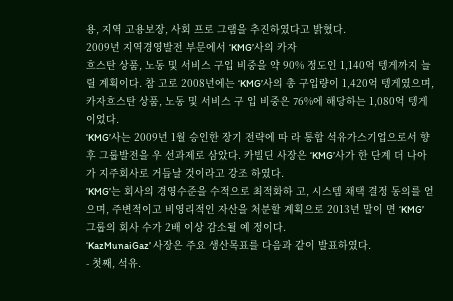용, 지역 고용보장, 사회 프로 그램을 추진하였다고 밝혔다.
2009년 지역경영발전 부문에서 ‘KMG’사의 카자
흐스탄 상품, 노동 및 서비스 구입 비중을 약 90% 정도인 1,140억 텡게까지 늘릴 계획이다. 참 고로 2008년에는 ‘KMG’사의 총 구입량이 1,420억 텡게였으며, 카자흐스탄 상품, 노동 및 서비스 구 입 비중은 76%에 해당하는 1,080억 텡게이었다.
‘KMG’사는 2009년 1월 승인한 장기 전략에 따 라 통합 석유가스기업으로서 향후 그룹발전을 우 선과제로 삼았다. 카빌딘 사장은 ‘KMG’사가 한 단계 더 나아가 지주회사로 거듭날 것이라고 강조 하였다.
‘KMG’는 회사의 경영수준을 수적으로 최적화하 고, 시스템 채택 결정 동의를 얻으며, 주변적이고 비영리적인 자산을 처분할 계획으로 2013년 말이 면 ‘KMG’ 그룹의 회사 수가 2배 이상 감소될 예 정이다.
‘KazMunaiGaz’ 사장은 주요 생산목표를 다음과 같이 발표하였다.
- 첫째, 석유․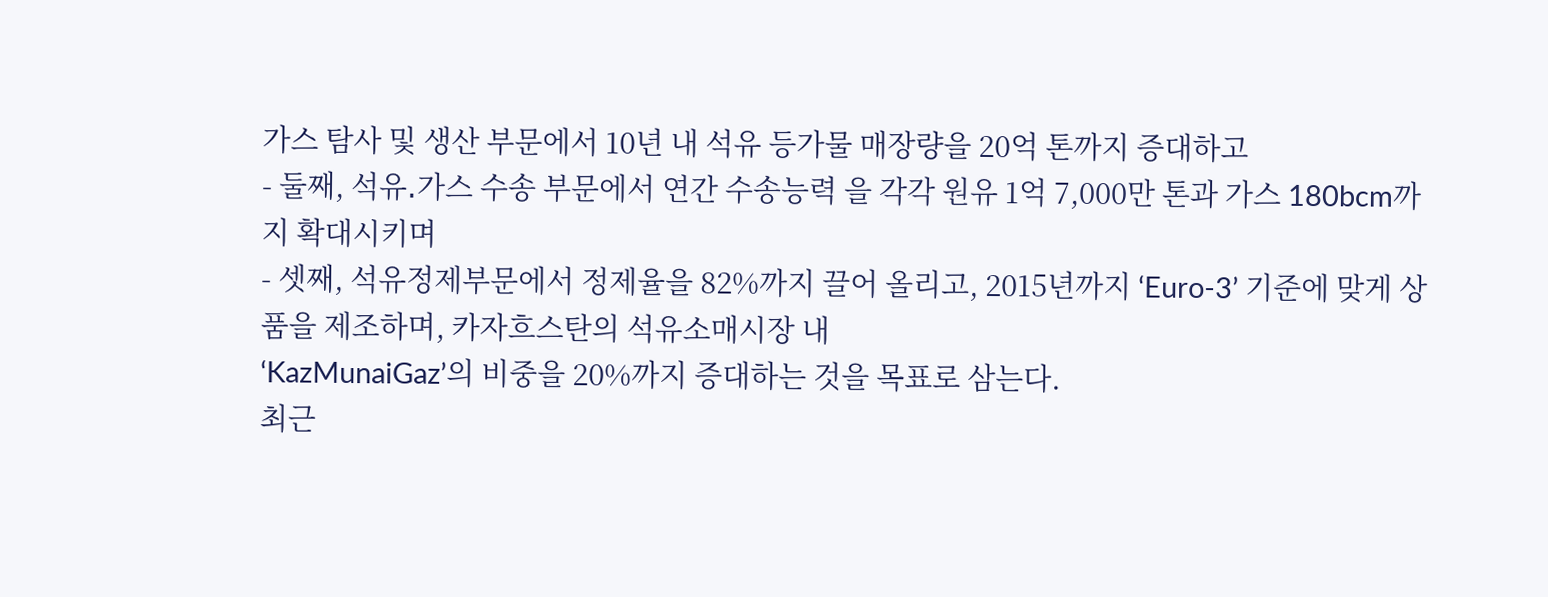가스 탐사 및 생산 부문에서 10년 내 석유 등가물 매장량을 20억 톤까지 증대하고
- 둘째, 석유․가스 수송 부문에서 연간 수송능력 을 각각 원유 1억 7,000만 톤과 가스 180bcm까지 확대시키며
- 셋째, 석유정제부문에서 정제율을 82%까지 끌어 올리고, 2015년까지 ‘Euro-3’ 기준에 맞게 상 품을 제조하며, 카자흐스탄의 석유소매시장 내
‘KazMunaiGaz’의 비중을 20%까지 증대하는 것을 목표로 삼는다.
최근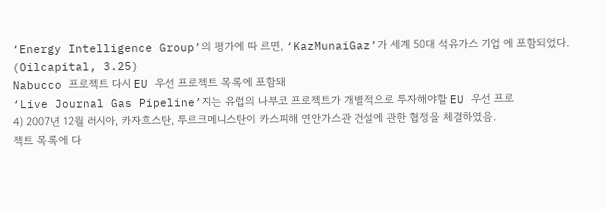‘Energy Intelligence Group’의 평가에 따 르면, ‘KazMunaiGaz’가 세계 50대 석유가스 기업 에 포함되었다.
(Oilcapital, 3.25)
Nabucco 프로젝트 다시 EU 우선 프로젝트 목록에 포함돼
‘Live Journal Gas Pipeline’지는 유럽의 나부코 프로젝트가 개별적으로 투자해야할 EU 우선 프로
4) 2007년 12월 러시아, 카자흐스탄, 투르크메니스탄이 카스피해 연안가스관 건설에 관한 협정을 체결하였음.
젝트 목록에 다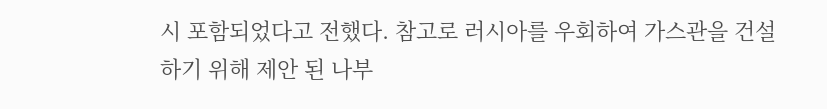시 포함되었다고 전했다. 참고로 러시아를 우회하여 가스관을 건설하기 위해 제안 된 나부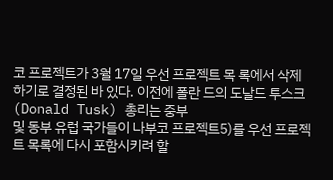코 프로젝트가 3월 17일 우선 프로젝트 목 록에서 삭제하기로 결정된 바 있다. 이전에 폴란 드의 도날드 투스크(Donald Tusk) 총리는 중부
및 동부 유럽 국가들이 나부코 프로젝트5)를 우선 프로젝트 목록에 다시 포함시키려 할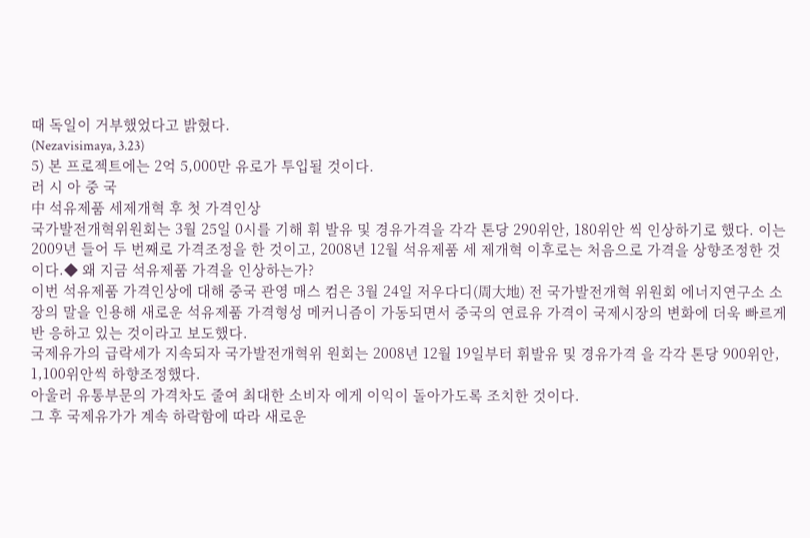때 독일이 거부했었다고 밝혔다.
(Nezavisimaya, 3.23)
5) 본 프로젝트에는 2억 5,000만 유로가 투입될 것이다.
러 시 아 중 국
中 석유제품 세제개혁 후 첫 가격인상
국가발전개혁위원회는 3월 25일 0시를 기해 휘 발유 및 경유가격을 각각 톤당 290위안, 180위안 씩 인상하기로 했다. 이는 2009년 들어 두 번째로 가격조정을 한 것이고, 2008년 12월 석유제품 세 제개혁 이후로는 처음으로 가격을 상향조정한 것 이다.◆ 왜 지금 석유제품 가격을 인상하는가?
이번 석유제품 가격인상에 대해 중국 관영 매스 컴은 3월 24일 저우다디(周大地) 전 국가발전개혁 위원회 에너지연구소 소장의 말을 인용해 새로운 석유제품 가격형성 메커니즘이 가동되면서 중국의 연료유 가격이 국제시장의 변화에 더욱 빠르게 반 응하고 있는 것이라고 보도했다.
국제유가의 급락세가 지속되자 국가발전개혁위 원회는 2008년 12월 19일부터 휘발유 및 경유가격 을 각각 톤당 900위안, 1,100위안씩 하향조정했다.
아울러 유통부문의 가격차도 줄여 최대한 소비자 에게 이익이 돌아가도록 조치한 것이다.
그 후 국제유가가 계속 하락함에 따라 새로운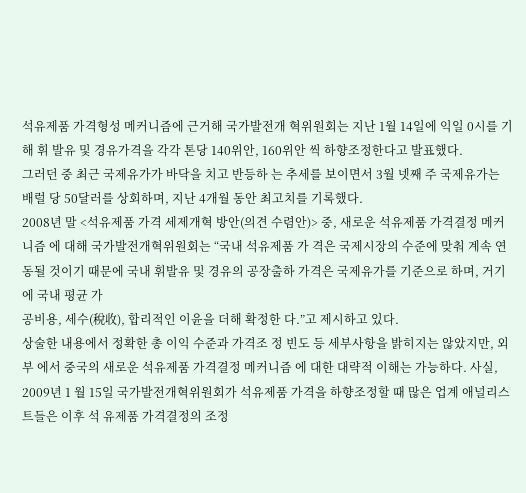석유제품 가격형성 메커니즘에 근거해 국가발전개 혁위원회는 지난 1월 14일에 익일 0시를 기해 휘 발유 및 경유가격을 각각 톤당 140위안, 160위안 씩 하향조정한다고 발표했다.
그러던 중 최근 국제유가가 바닥을 치고 반등하 는 추세를 보이면서 3월 넷째 주 국제유가는 배럴 당 50달러를 상회하며, 지난 4개월 동안 최고치를 기록했다.
2008년 말 <석유제품 가격 세제개혁 방안(의견 수렴안)> 중, 새로운 석유제품 가격결정 메커니즘 에 대해 국가발전개혁위원회는 “국내 석유제품 가 격은 국제시장의 수준에 맞춰 계속 연동될 것이기 때문에 국내 휘발유 및 경유의 공장출하 가격은 국제유가를 기준으로 하며, 거기에 국내 평균 가
공비용, 세수(稅收), 합리적인 이윤을 더해 확정한 다.”고 제시하고 있다.
상술한 내용에서 정확한 총 이익 수준과 가격조 정 빈도 등 세부사항을 밝히지는 않았지만, 외부 에서 중국의 새로운 석유제품 가격결정 메커니즘 에 대한 대략적 이해는 가능하다. 사실, 2009년 1 월 15일 국가발전개혁위원회가 석유제품 가격을 하향조정할 때 많은 업계 애널리스트들은 이후 석 유제품 가격결정의 조정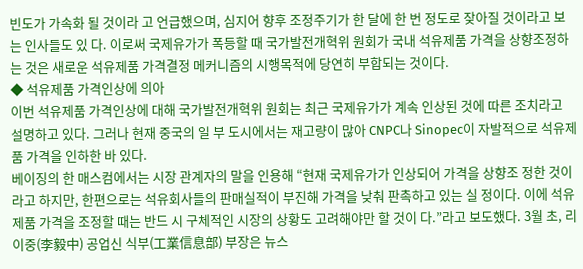빈도가 가속화 될 것이라 고 언급했으며, 심지어 향후 조정주기가 한 달에 한 번 정도로 잦아질 것이라고 보는 인사들도 있 다. 이로써 국제유가가 폭등할 때 국가발전개혁위 원회가 국내 석유제품 가격을 상향조정하는 것은 새로운 석유제품 가격결정 메커니즘의 시행목적에 당연히 부합되는 것이다.
◆ 석유제품 가격인상에 의아
이번 석유제품 가격인상에 대해 국가발전개혁위 원회는 최근 국제유가가 계속 인상된 것에 따른 조치라고 설명하고 있다. 그러나 현재 중국의 일 부 도시에서는 재고량이 많아 CNPC나 Sinopec이 자발적으로 석유제품 가격을 인하한 바 있다.
베이징의 한 매스컴에서는 시장 관계자의 말을 인용해 “현재 국제유가가 인상되어 가격을 상향조 정한 것이라고 하지만, 한편으로는 석유회사들의 판매실적이 부진해 가격을 낮춰 판촉하고 있는 실 정이다. 이에 석유제품 가격을 조정할 때는 반드 시 구체적인 시장의 상황도 고려해야만 할 것이 다.”라고 보도했다. 3월 초, 리이중(李毅中) 공업신 식부(工業信息部) 부장은 뉴스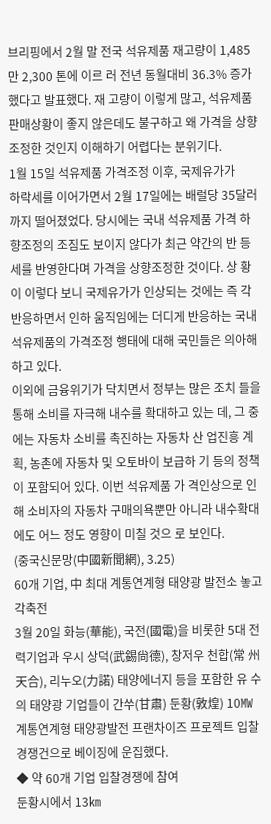브리핑에서 2월 말 전국 석유제품 재고량이 1,485만 2,300 톤에 이르 러 전년 동월대비 36.3% 증가했다고 발표했다. 재 고량이 이렇게 많고, 석유제품 판매상황이 좋지 않은데도 불구하고 왜 가격을 상향조정한 것인지 이해하기 어렵다는 분위기다.
1월 15일 석유제품 가격조정 이후, 국제유가가
하락세를 이어가면서 2월 17일에는 배럴당 35달러 까지 떨어졌었다. 당시에는 국내 석유제품 가격 하향조정의 조짐도 보이지 않다가 최근 약간의 반 등세를 반영한다며 가격을 상향조정한 것이다. 상 황이 이렇다 보니 국제유가가 인상되는 것에는 즉 각 반응하면서 인하 움직임에는 더디게 반응하는 국내 석유제품의 가격조정 행태에 대해 국민들은 의아해 하고 있다.
이외에 금융위기가 닥치면서 정부는 많은 조치 들을 통해 소비를 자극해 내수를 확대하고 있는 데, 그 중에는 자동차 소비를 촉진하는 자동차 산 업진흥 계획, 농촌에 자동차 및 오토바이 보급하 기 등의 정책이 포함되어 있다. 이번 석유제품 가 격인상으로 인해 소비자의 자동차 구매의욕뿐만 아니라 내수확대에도 어느 정도 영향이 미칠 것으 로 보인다.
(중국신문망(中國新聞網), 3.25)
60개 기업, 中 최대 계통연계형 태양광 발전소 놓고 각축전
3월 20일 화능(華能), 국전(國電)을 비롯한 5대 전력기업과 우시 상덕(武錫尙德), 창저우 천합(常 州天合), 리누오(力諾) 태양에너지 등을 포함한 유 수의 태양광 기업들이 간쑤(甘肅) 둔황(敦煌) 10㎿
계통연계형 태양광발전 프랜차이즈 프로젝트 입찰 경쟁건으로 베이징에 운집했다.
◆ 약 60개 기업 입찰경쟁에 참여
둔황시에서 13㎞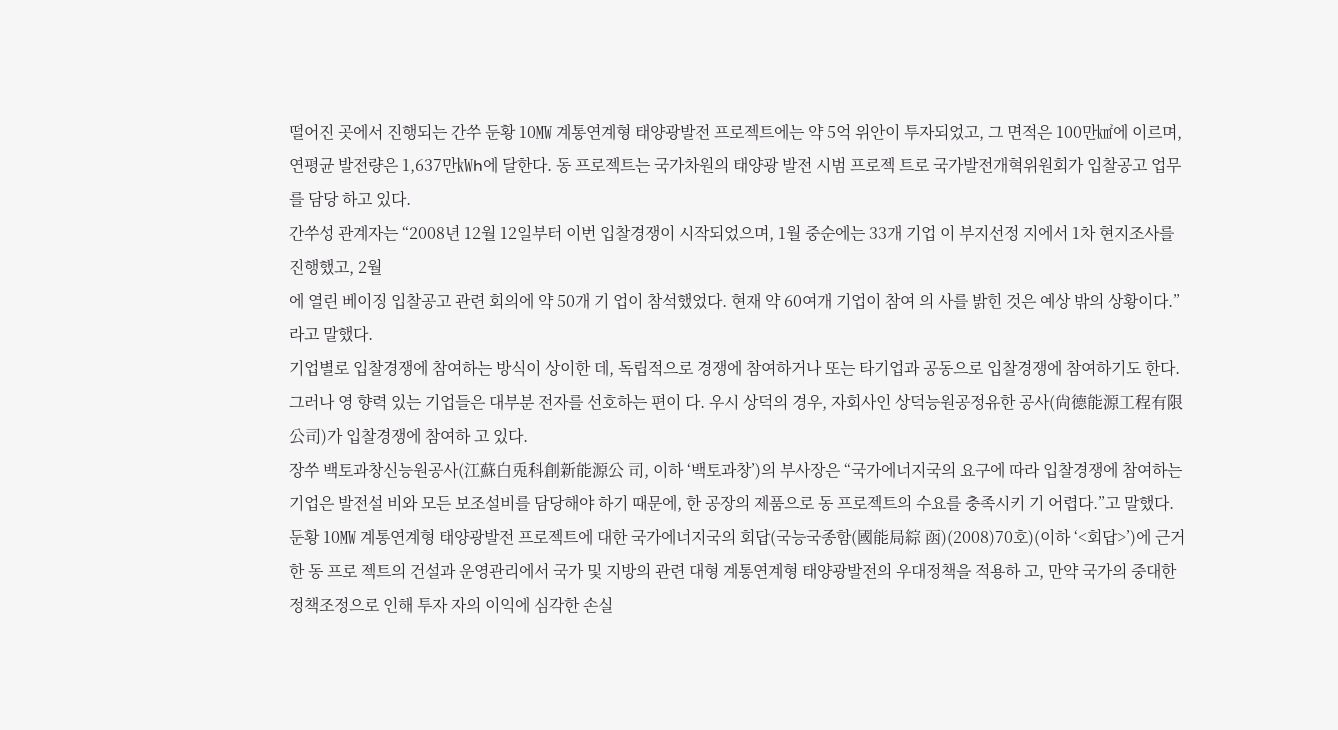떨어진 곳에서 진행되는 간쑤 둔황 10㎿ 계통연계형 태양광발전 프로젝트에는 약 5억 위안이 투자되었고, 그 면적은 100만㎢에 이르며, 연평균 발전량은 1,637만㎾h에 달한다. 동 프로젝트는 국가차원의 태양광 발전 시범 프로젝 트로 국가발전개혁위원회가 입찰공고 업무를 담당 하고 있다.
간쑤성 관계자는 “2008년 12월 12일부터 이번 입찰경쟁이 시작되었으며, 1월 중순에는 33개 기업 이 부지선정 지에서 1차 현지조사를 진행했고, 2월
에 열린 베이징 입찰공고 관련 회의에 약 50개 기 업이 참석했었다. 현재 약 60여개 기업이 참여 의 사를 밝힌 것은 예상 밖의 상황이다.”라고 말했다.
기업별로 입찰경쟁에 참여하는 방식이 상이한 데, 독립적으로 경쟁에 참여하거나 또는 타기업과 공동으로 입찰경쟁에 참여하기도 한다. 그러나 영 향력 있는 기업들은 대부분 전자를 선호하는 편이 다. 우시 상덕의 경우, 자회사인 상덕능원공정유한 공사(尙德能源工程有限公司)가 입찰경쟁에 참여하 고 있다.
장쑤 백토과창신능원공사(江蘇白兎科創新能源公 司, 이하 ‘백토과창’)의 부사장은 “국가에너지국의 요구에 따라 입찰경쟁에 참여하는 기업은 발전설 비와 모든 보조설비를 담당해야 하기 때문에, 한 공장의 제품으로 동 프로젝트의 수요를 충족시키 기 어렵다.”고 말했다.
둔황 10㎿ 계통연계형 태양광발전 프로젝트에 대한 국가에너지국의 회답(국능국종함(國能局綜 函)(2008)70호)(이하 ‘<회답>’)에 근거한 동 프로 젝트의 건설과 운영관리에서 국가 및 지방의 관련 대형 계통연계형 태양광발전의 우대정책을 적용하 고, 만약 국가의 중대한 정책조정으로 인해 투자 자의 이익에 심각한 손실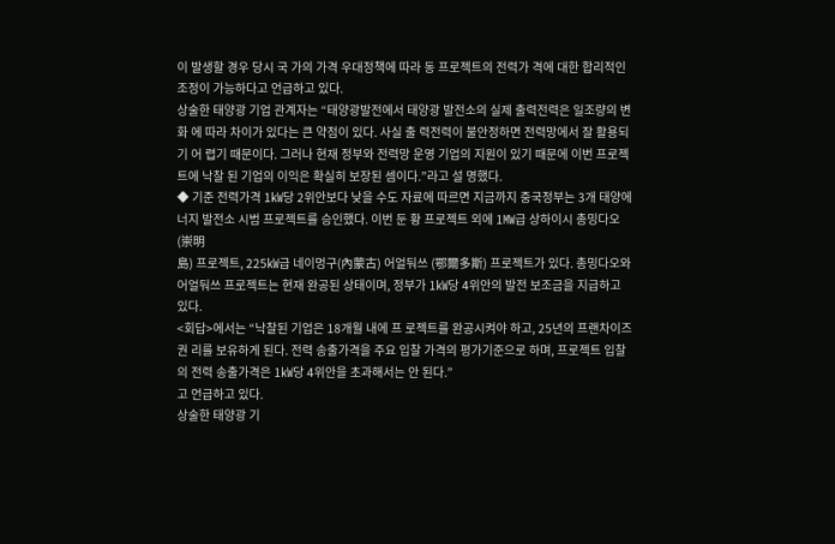이 발생할 경우 당시 국 가의 가격 우대정책에 따라 동 프로젝트의 전력가 격에 대한 합리적인 조정이 가능하다고 언급하고 있다.
상술한 태양광 기업 관계자는 “태양광발전에서 태양광 발전소의 실제 출력전력은 일조량의 변화 에 따라 차이가 있다는 큰 약점이 있다. 사실 출 력전력이 불안정하면 전력망에서 잘 활용되기 어 렵기 때문이다. 그러나 현재 정부와 전력망 운영 기업의 지원이 있기 때문에 이번 프로젝트에 낙찰 된 기업의 이익은 확실히 보장된 셈이다.”라고 설 명했다.
◆ 기준 전력가격 1㎾당 2위안보다 낮을 수도 자료에 따르면 지금까지 중국정부는 3개 태양에 너지 발전소 시범 프로젝트를 승인했다. 이번 둔 황 프로젝트 외에 1㎿급 상하이시 총밍다오(崇明
島) 프로젝트, 225㎾급 네이멍구(內蒙古) 어얼둬쓰 (鄂爾多斯) 프로젝트가 있다. 총밍다오와 어얼둬쓰 프로젝트는 현재 완공된 상태이며, 정부가 1㎾당 4위안의 발전 보조금을 지급하고 있다.
<회답>에서는 “낙찰된 기업은 18개월 내에 프 로젝트를 완공시켜야 하고, 25년의 프랜차이즈 권 리를 보유하게 된다. 전력 송출가격을 주요 입찰 가격의 평가기준으로 하며, 프로젝트 입찰의 전력 송출가격은 1㎾당 4위안을 초과해서는 안 된다.”
고 언급하고 있다.
상술한 태양광 기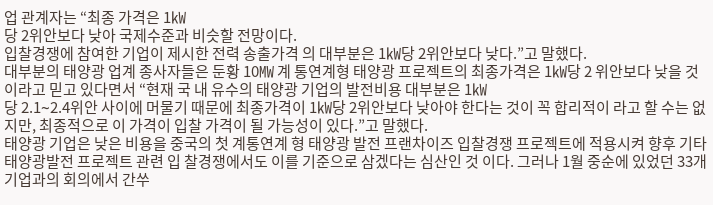업 관계자는 “최종 가격은 1㎾
당 2위안보다 낮아 국제수준과 비슷할 전망이다.
입찰경쟁에 참여한 기업이 제시한 전력 송출가격 의 대부분은 1㎾당 2위안보다 낮다.”고 말했다.
대부분의 태양광 업계 종사자들은 둔황 10㎿ 계 통연계형 태양광 프로젝트의 최종가격은 1㎾당 2 위안보다 낮을 것이라고 믿고 있다면서 “현재 국 내 유수의 태양광 기업의 발전비용 대부분은 1㎾
당 2.1∼2.4위안 사이에 머물기 때문에 최종가격이 1㎾당 2위안보다 낮아야 한다는 것이 꼭 합리적이 라고 할 수는 없지만, 최종적으로 이 가격이 입찰 가격이 될 가능성이 있다.”고 말했다.
태양광 기업은 낮은 비용을 중국의 첫 계통연계 형 태양광 발전 프랜차이즈 입찰경쟁 프로젝트에 적용시켜 향후 기타 태양광발전 프로젝트 관련 입 찰경쟁에서도 이를 기준으로 삼겠다는 심산인 것 이다. 그러나 1월 중순에 있었던 33개 기업과의 회의에서 간쑤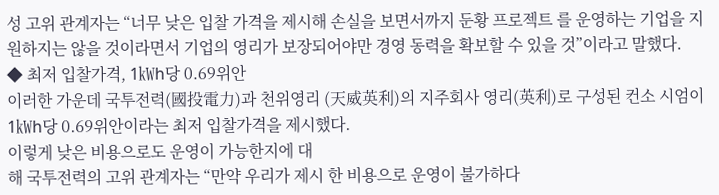성 고위 관계자는 “너무 낮은 입찰 가격을 제시해 손실을 보면서까지 둔황 프로젝트 를 운영하는 기업을 지원하지는 않을 것이라면서 기업의 영리가 보장되어야만 경영 동력을 확보할 수 있을 것”이라고 말했다.
◆ 최저 입찰가격, 1㎾h당 0.69위안
이러한 가운데 국투전력(國投電力)과 천위영리 (天威英利)의 지주회사 영리(英利)로 구성된 컨소 시엄이 1㎾h당 0.69위안이라는 최저 입찰가격을 제시했다.
이렇게 낮은 비용으로도 운영이 가능한지에 대
해 국투전력의 고위 관계자는 “만약 우리가 제시 한 비용으로 운영이 불가하다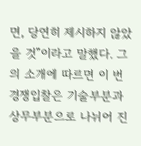면, 당연히 제시하지 않았을 것”이라고 말했다. 그의 소개에 따르면 이 번 경쟁입찰은 기술부분과 상무부분으로 나뉘어 진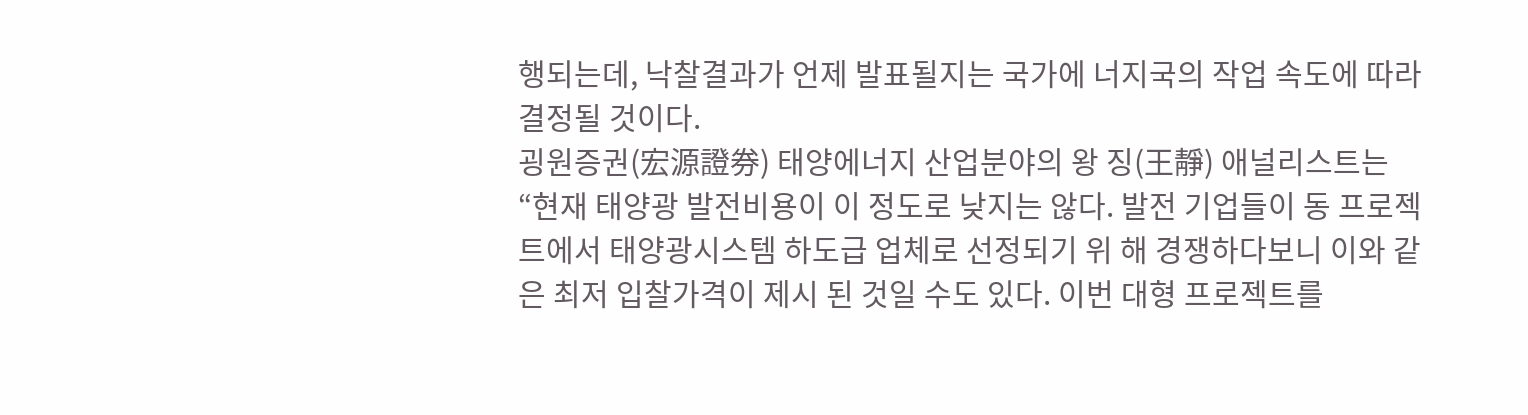행되는데, 낙찰결과가 언제 발표될지는 국가에 너지국의 작업 속도에 따라 결정될 것이다.
굉원증권(宏源證券) 태양에너지 산업분야의 왕 징(王靜) 애널리스트는 “현재 태양광 발전비용이 이 정도로 낮지는 않다. 발전 기업들이 동 프로젝 트에서 태양광시스템 하도급 업체로 선정되기 위 해 경쟁하다보니 이와 같은 최저 입찰가격이 제시 된 것일 수도 있다. 이번 대형 프로젝트를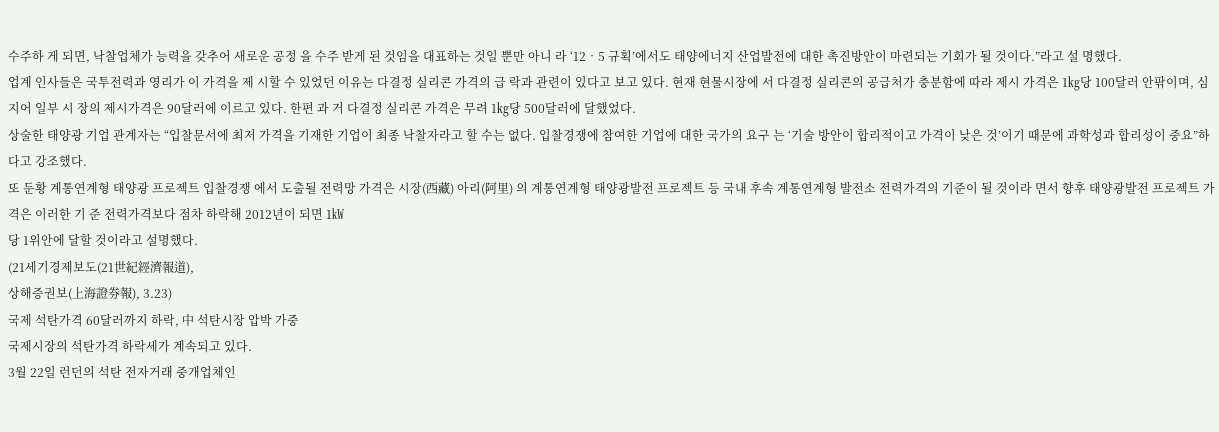수주하 게 되면, 낙찰업체가 능력을 갖추어 새로운 공정 을 수주 받게 된 것임을 대표하는 것일 뿐만 아니 라 ‘12‧5 규획’에서도 태양에너지 산업발전에 대한 촉진방안이 마련되는 기회가 될 것이다.”라고 설 명했다.
업계 인사들은 국투전력과 영리가 이 가격을 제 시할 수 있었던 이유는 다결정 실리콘 가격의 급 락과 관련이 있다고 보고 있다. 현재 현물시장에 서 다결정 실리콘의 공급처가 충분함에 따라 제시 가격은 1㎏당 100달러 안팎이며, 심지어 일부 시 장의 제시가격은 90달러에 이르고 있다. 한편 과 거 다결정 실리콘 가격은 무려 1㎏당 500달러에 달했었다.
상술한 태양광 기업 관계자는 “입찰문서에 최저 가격을 기재한 기업이 최종 낙찰자라고 할 수는 없다. 입찰경쟁에 참여한 기업에 대한 국가의 요구 는 ‘기술 방안이 합리적이고 가격이 낮은 것’이기 때문에 과학성과 합리성이 중요”하다고 강조했다.
또 둔황 계통연계형 태양광 프로젝트 입찰경쟁 에서 도출될 전력망 가격은 시장(西藏) 아리(阿里) 의 계통연계형 태양광발전 프로젝트 등 국내 후속 계통연계형 발전소 전력가격의 기준이 될 것이라 면서 향후 태양광발전 프로젝트 가격은 이러한 기 준 전력가격보다 점차 하락해 2012년이 되면 1㎾
당 1위안에 달할 것이라고 설명했다.
(21세기경제보도(21世紀經濟報道),
상해증권보(上海證券報), 3.23)
국제 석탄가격 60달러까지 하락, 中 석탄시장 압박 가중
국제시장의 석탄가격 하락세가 계속되고 있다.
3월 22일 런던의 석탄 전자거래 중개업체인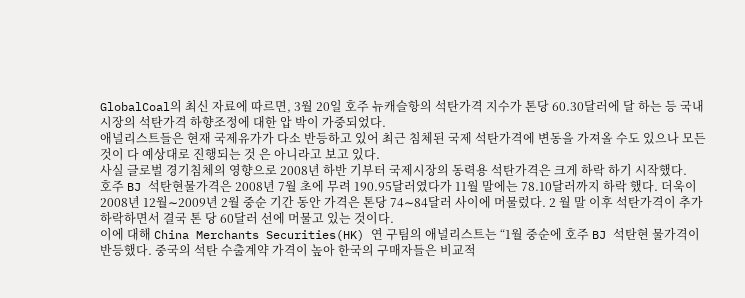GlobalCoal의 최신 자료에 따르면, 3월 20일 호주 뉴캐슬항의 석탄가격 지수가 톤당 60.30달러에 달 하는 등 국내시장의 석탄가격 하향조정에 대한 압 박이 가중되었다.
애널리스트들은 현재 국제유가가 다소 반등하고 있어 최근 침체된 국제 석탄가격에 변동을 가져올 수도 있으나 모든 것이 다 예상대로 진행되는 것 은 아니라고 보고 있다.
사실 글로벌 경기침체의 영향으로 2008년 하반 기부터 국제시장의 동력용 석탄가격은 크게 하락 하기 시작했다.
호주 BJ 석탄현물가격은 2008년 7월 초에 무려 190.95달러였다가 11월 말에는 78.10달러까지 하락 했다. 더욱이 2008년 12월∼2009년 2월 중순 기간 동안 가격은 톤당 74∼84달러 사이에 머물렀다. 2 월 말 이후 석탄가격이 추가 하락하면서 결국 톤 당 60달러 선에 머물고 있는 것이다.
이에 대해 China Merchants Securities(HK) 연 구팀의 애널리스트는 “1월 중순에 호주 BJ 석탄현 물가격이 반등했다. 중국의 석탄 수출계약 가격이 높아 한국의 구매자들은 비교적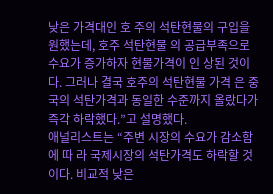낮은 가격대인 호 주의 석탄현물의 구입을 원했는데, 호주 석탄현물 의 공급부족으로 수요가 증가하자 현물가격이 인 상된 것이다. 그러나 결국 호주의 석탄현물 가격 은 중국의 석탄가격과 동일한 수준까지 올랐다가 즉각 하락했다.”고 설명했다.
애널리스트는 “주변 시장의 수요가 감소함에 따 라 국제시장의 석탄가격도 하락할 것이다. 비교적 낮은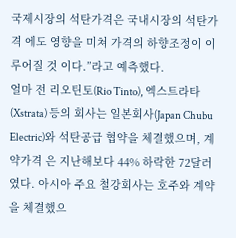국제시장의 석탄가격은 국내시장의 석탄가격 에도 영향을 미쳐 가격의 하향조정이 이루어질 것 이다.”라고 예측했다.
얼마 전 리오틴토(Rio Tinto), 엑스트라타 (Xstrata) 등의 회사는 일본회사(Japan Chubu Electric)와 석탄공급 협약을 체결했으며, 계약가격 은 지난해보다 44% 하락한 72달러였다. 아시아 주요 철강회사는 호주와 계약을 체결했으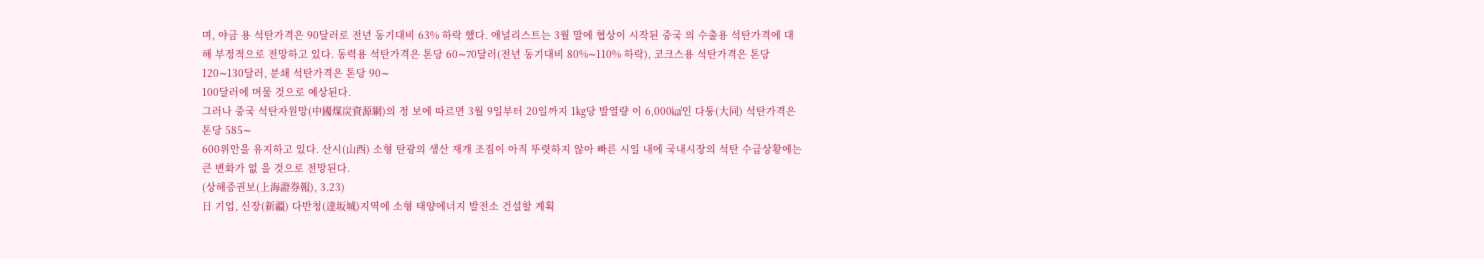며, 야금 용 석탄가격은 90달러로 전년 동기대비 63% 하락 했다. 애널리스트는 3월 말에 협상이 시작된 중국 의 수출용 석탄가격에 대해 부정적으로 전망하고 있다. 동력용 석탄가격은 톤당 60∼70달러(전년 동기대비 80%∼110% 하락), 코크스용 석탄가격은 톤당 120∼130달러, 분쇄 석탄가격은 톤당 90∼
100달러에 머물 것으로 예상된다.
그러나 중국 석탄자원망(中國煤炭資源網)의 정 보에 따르면 3월 9일부터 20일까지 1㎏당 발열량 이 6,000㎉인 다퉁(大同) 석탄가격은 톤당 585∼
600위안을 유지하고 있다. 산시(山西) 소형 탄광의 생산 재개 조짐이 아직 뚜렷하지 않아 빠른 시일 내에 국내시장의 석탄 수급상황에는 큰 변화가 없 을 것으로 전망된다.
(상해증권보(上海證券報), 3.23)
日 기업, 신장(新疆) 다반청(達坂城)지역에 소형 태양에너지 발전소 건설할 계획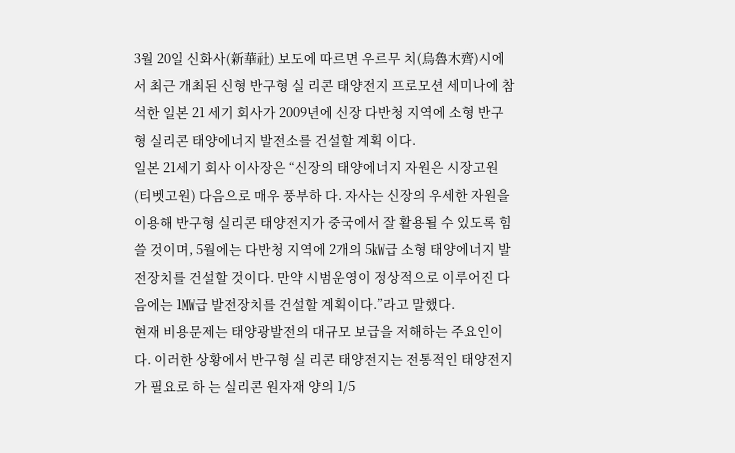3월 20일 신화사(新華社) 보도에 따르면 우르무 치(烏魯木齊)시에서 최근 개최된 신형 반구형 실 리콘 태양전지 프로모션 세미나에 참석한 일본 21 세기 회사가 2009년에 신장 다반청 지역에 소형 반구형 실리콘 태양에너지 발전소를 건설할 계획 이다.
일본 21세기 회사 이사장은 “신장의 태양에너지 자원은 시장고원(티벳고원) 다음으로 매우 풍부하 다. 자사는 신장의 우세한 자원을 이용해 반구형 실리콘 태양전지가 중국에서 잘 활용될 수 있도록 힘쓸 것이며, 5월에는 다반청 지역에 2개의 5㎾급 소형 태양에너지 발전장치를 건설할 것이다. 만약 시범운영이 정상적으로 이루어진 다음에는 1㎿급 발전장치를 건설할 계획이다.”라고 말했다.
현재 비용문제는 태양광발전의 대규모 보급을 저해하는 주요인이다. 이러한 상황에서 반구형 실 리콘 태양전지는 전통적인 태양전지가 필요로 하 는 실리콘 원자재 양의 1/5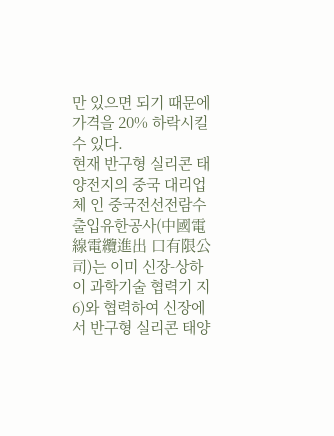만 있으면 되기 때문에 가격을 20% 하락시킬 수 있다.
현재 반구형 실리콘 태양전지의 중국 대리업체 인 중국전선전람수출입유한공사(中國電線電纜進出 口有限公司)는 이미 신장-상하이 과학기술 협력기 지6)와 협력하여 신장에서 반구형 실리콘 태양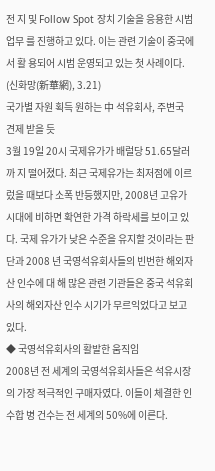전 지 및 Follow Spot 장치 기술을 응용한 시범업무 를 진행하고 있다. 이는 관련 기술이 중국에서 활 용되어 시범 운영되고 있는 첫 사례이다.
(신화망(新華網), 3.21)
국가별 자원 획득 원하는 中 석유회사, 주변국 견제 받을 듯
3월 19일 20시 국제유가가 배럴당 51.65달러까 지 떨어졌다. 최근 국제유가는 최저점에 이르렀을 때보다 소폭 반등했지만, 2008년 고유가 시대에 비하면 확연한 가격 하락세를 보이고 있다. 국제 유가가 낮은 수준을 유지할 것이라는 판단과 2008 년 국영석유회사들의 빈번한 해외자산 인수에 대 해 많은 관련 기관들은 중국 석유회사의 해외자산 인수 시기가 무르익었다고 보고 있다.
◆ 국영석유회사의 활발한 움직임
2008년 전 세계의 국영석유회사들은 석유시장의 가장 적극적인 구매자였다. 이들이 체결한 인수합 병 건수는 전 세계의 50%에 이른다.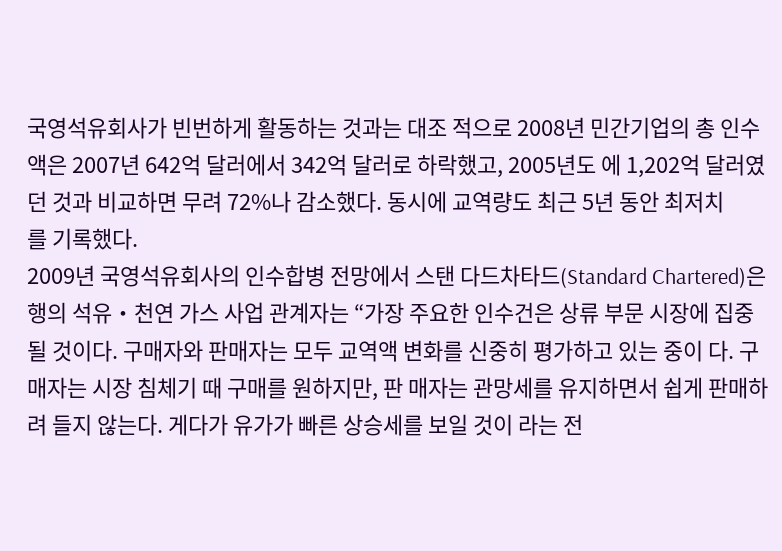국영석유회사가 빈번하게 활동하는 것과는 대조 적으로 2008년 민간기업의 총 인수액은 2007년 642억 달러에서 342억 달러로 하락했고, 2005년도 에 1,202억 달러였던 것과 비교하면 무려 72%나 감소했다. 동시에 교역량도 최근 5년 동안 최저치
를 기록했다.
2009년 국영석유회사의 인수합병 전망에서 스탠 다드차타드(Standard Chartered)은행의 석유‧천연 가스 사업 관계자는 “가장 주요한 인수건은 상류 부문 시장에 집중될 것이다. 구매자와 판매자는 모두 교역액 변화를 신중히 평가하고 있는 중이 다. 구매자는 시장 침체기 때 구매를 원하지만, 판 매자는 관망세를 유지하면서 쉽게 판매하려 들지 않는다. 게다가 유가가 빠른 상승세를 보일 것이 라는 전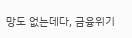망도 없는데다, 금융위기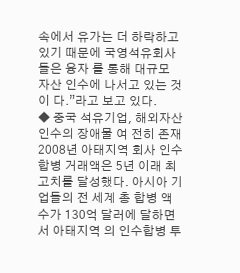속에서 유가는 더 하락하고 있기 때문에 국영석유회사들은 융자 를 통해 대규모 자산 인수에 나서고 있는 것이 다.”라고 보고 있다.
◆ 중국 석유기업, 해외자산 인수의 장애물 여 전히 존재
2008년 아태지역 회사 인수합병 거래액은 5년 이래 최고치를 달성했다. 아시아 기업들의 전 세계 총 합병 액수가 130억 달러에 달하면서 아태지역 의 인수합병 투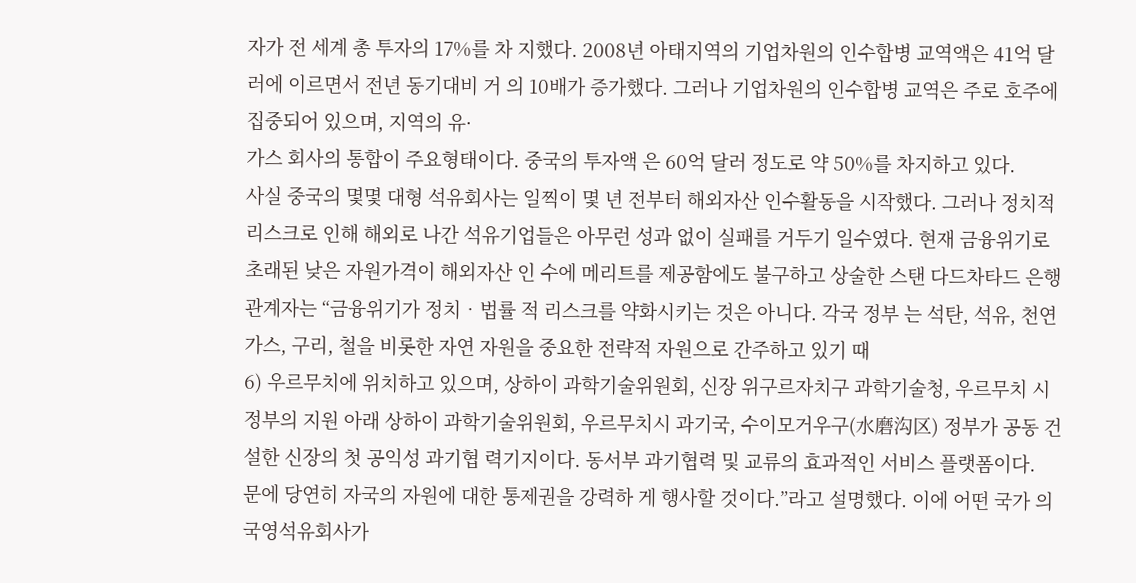자가 전 세계 총 투자의 17%를 차 지했다. 2008년 아태지역의 기업차원의 인수합병 교역액은 41억 달러에 이르면서 전년 동기대비 거 의 10배가 증가했다. 그러나 기업차원의 인수합병 교역은 주로 호주에 집중되어 있으며, 지역의 유·
가스 회사의 통합이 주요형태이다. 중국의 투자액 은 60억 달러 정도로 약 50%를 차지하고 있다.
사실 중국의 몇몇 대형 석유회사는 일찍이 몇 년 전부터 해외자산 인수활동을 시작했다. 그러나 정치적 리스크로 인해 해외로 나간 석유기업들은 아무런 성과 없이 실패를 거두기 일수였다. 현재 금융위기로 초래된 낮은 자원가격이 해외자산 인 수에 메리트를 제공함에도 불구하고 상술한 스탠 다드차타드 은행 관계자는 “금융위기가 정치‧법률 적 리스크를 약화시키는 것은 아니다. 각국 정부 는 석탄, 석유, 천연가스, 구리, 철을 비롯한 자연 자원을 중요한 전략적 자원으로 간주하고 있기 때
6) 우르무치에 위치하고 있으며, 상하이 과학기술위원회, 신장 위구르자치구 과학기술청, 우르무치 시정부의 지원 아래 상하이 과학기술위원회, 우르무치시 과기국, 수이모거우구(水磨沟区) 정부가 공동 건설한 신장의 첫 공익성 과기협 력기지이다. 동서부 과기협력 및 교류의 효과적인 서비스 플랫폼이다.
문에 당연히 자국의 자원에 대한 통제권을 강력하 게 행사할 것이다.”라고 설명했다. 이에 어떤 국가 의 국영석유회사가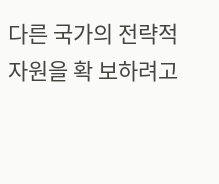다른 국가의 전략적 자원을 확 보하려고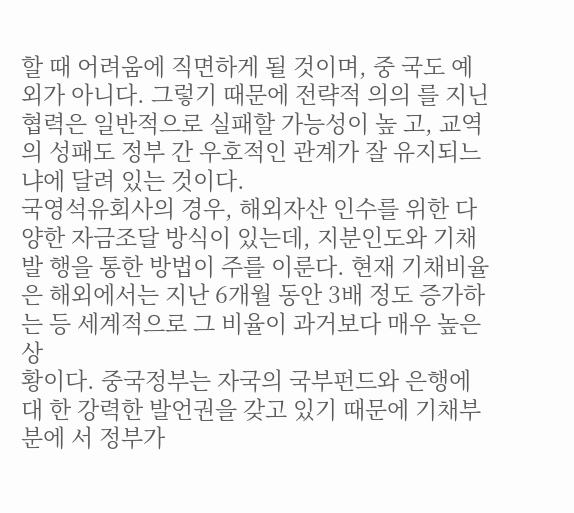할 때 어려움에 직면하게 될 것이며, 중 국도 예외가 아니다. 그렇기 때문에 전략적 의의 를 지닌 협력은 일반적으로 실패할 가능성이 높 고, 교역의 성패도 정부 간 우호적인 관계가 잘 유지되느냐에 달려 있는 것이다.
국영석유회사의 경우, 해외자산 인수를 위한 다 양한 자금조달 방식이 있는데, 지분인도와 기채발 행을 통한 방법이 주를 이룬다. 현재 기채비율은 해외에서는 지난 6개월 동안 3배 정도 증가하는 등 세계적으로 그 비율이 과거보다 매우 높은 상
황이다. 중국정부는 자국의 국부펀드와 은행에 대 한 강력한 발언권을 갖고 있기 때문에 기채부분에 서 정부가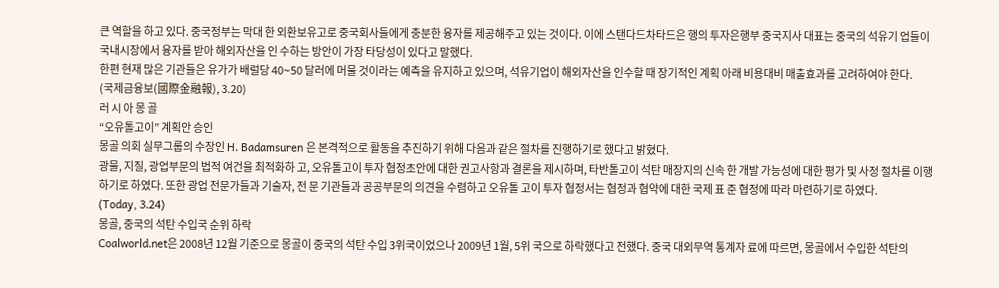큰 역할을 하고 있다. 중국정부는 막대 한 외환보유고로 중국회사들에게 충분한 융자를 제공해주고 있는 것이다. 이에 스탠다드차타드은 행의 투자은행부 중국지사 대표는 중국의 석유기 업들이 국내시장에서 융자를 받아 해외자산을 인 수하는 방안이 가장 타당성이 있다고 말했다.
한편 현재 많은 기관들은 유가가 배럴당 40∼50 달러에 머물 것이라는 예측을 유지하고 있으며, 석유기업이 해외자산을 인수할 때 장기적인 계획 아래 비용대비 매출효과를 고려하여야 한다.
(국제금융보(國際金融報), 3.20)
러 시 아 몽 골
“오유톨고이” 계획안 승인
몽골 의회 실무그룹의 수장인 H. Badamsuren 은 본격적으로 활동을 추진하기 위해 다음과 같은 절차를 진행하기로 했다고 밝혔다.
광물, 지질, 광업부문의 법적 여건을 최적화하 고, 오유톨고이 투자 협정초안에 대한 권고사항과 결론을 제시하며, 타반톨고이 석탄 매장지의 신속 한 개발 가능성에 대한 평가 및 사정 절차를 이행 하기로 하였다. 또한 광업 전문가들과 기술자, 전 문 기관들과 공공부문의 의견을 수렴하고 오유톨 고이 투자 협정서는 협정과 협약에 대한 국제 표 준 협정에 따라 마련하기로 하였다.
(Today, 3.24)
몽골, 중국의 석탄 수입국 순위 하락
Coalworld.net은 2008년 12월 기준으로 몽골이 중국의 석탄 수입 3위국이었으나 2009년 1월, 5위 국으로 하락했다고 전했다. 중국 대외무역 통계자 료에 따르면, 몽골에서 수입한 석탄의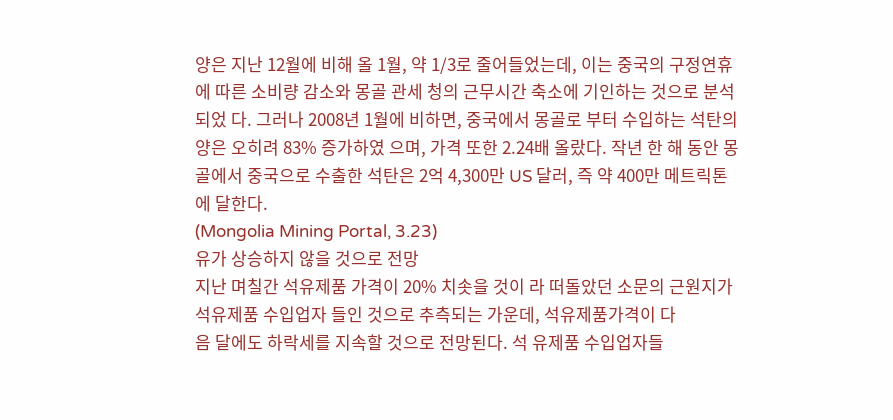양은 지난 12월에 비해 올 1월, 약 1/3로 줄어들었는데, 이는 중국의 구정연휴에 따른 소비량 감소와 몽골 관세 청의 근무시간 축소에 기인하는 것으로 분석되었 다. 그러나 2008년 1월에 비하면, 중국에서 몽골로 부터 수입하는 석탄의 양은 오히려 83% 증가하였 으며, 가격 또한 2.24배 올랐다. 작년 한 해 동안 몽골에서 중국으로 수출한 석탄은 2억 4,300만 US 달러, 즉 약 400만 메트릭톤에 달한다.
(Mongolia Mining Portal, 3.23)
유가 상승하지 않을 것으로 전망
지난 며칠간 석유제품 가격이 20% 치솟을 것이 라 떠돌았던 소문의 근원지가 석유제품 수입업자 들인 것으로 추측되는 가운데, 석유제품가격이 다
음 달에도 하락세를 지속할 것으로 전망된다. 석 유제품 수입업자들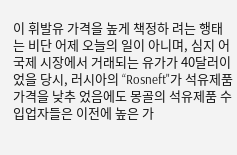이 휘발유 가격을 높게 책정하 려는 행태는 비단 어제 오늘의 일이 아니며, 심지 어 국제 시장에서 거래되는 유가가 40달러이었을 당시, 러시아의 “Rosneft"가 석유제품 가격을 낮추 었음에도 몽골의 석유제품 수입업자들은 이전에 높은 가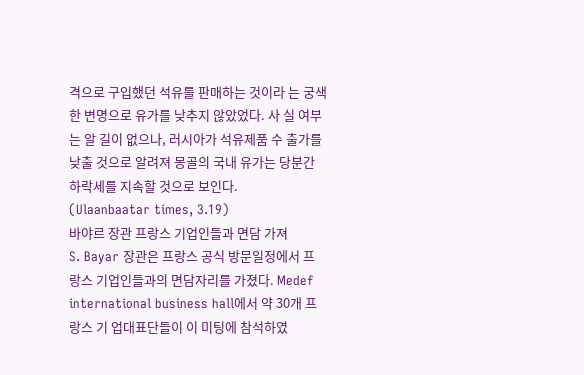격으로 구입했던 석유를 판매하는 것이라 는 궁색한 변명으로 유가를 낮추지 않았었다. 사 실 여부는 알 길이 없으나, 러시아가 석유제품 수 출가를 낮출 것으로 알려져 몽골의 국내 유가는 당분간 하락세를 지속할 것으로 보인다.
(Ulaanbaatar times, 3.19)
바야르 장관 프랑스 기업인들과 면담 가져
S. Bayar 장관은 프랑스 공식 방문일정에서 프 랑스 기업인들과의 면담자리를 가졌다. Medef international business hall에서 약 30개 프랑스 기 업대표단들이 이 미팅에 참석하였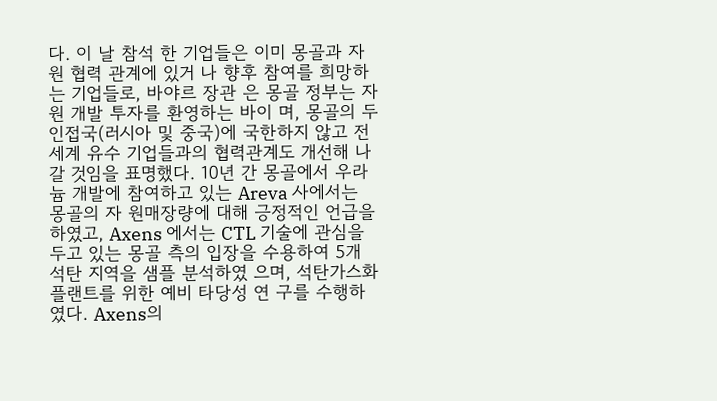다. 이 날 참석 한 기업들은 이미 몽골과 자원 협력 관계에 있거 나 향후 참여를 희망하는 기업들로, 바야르 장관 은 몽골 정부는 자원 개발 투자를 환영하는 바이 며, 몽골의 두 인접국(러시아 및 중국)에 국한하지 않고 전세계 유수 기업들과의 협력관계도 개선해 나갈 것임을 표명했다. 10년 간 몽골에서 우라늄 개발에 참여하고 있는 Areva 사에서는 몽골의 자 원매장량에 대해 긍정적인 언급을 하였고, Axens 에서는 CTL 기술에 관심을 두고 있는 몽골 측의 입장을 수용하여 5개 석탄 지역을 샘플 분석하였 으며, 석탄가스화 플랜트를 위한 예비 타당성 연 구를 수행하였다. Axens의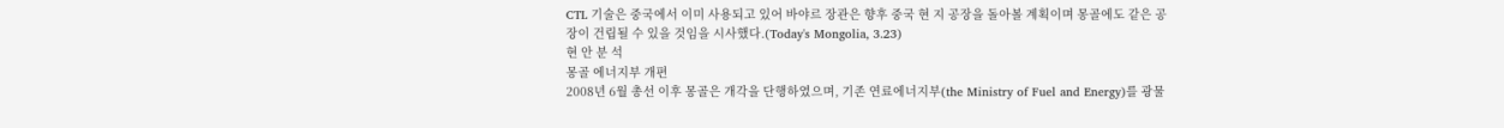CTL 기술은 중국에서 이미 사용되고 있어 바야르 장관은 향후 중국 현 지 공장을 돌아볼 계획이며 몽골에도 같은 공장이 건립될 수 있을 것임을 시사했다.(Today's Mongolia, 3.23)
현 안 분 석
몽골 에너지부 개편
2008년 6월 총선 이후 몽골은 개각을 단행하였으며, 기존 연료에너지부(the Ministry of Fuel and Energy)를 광물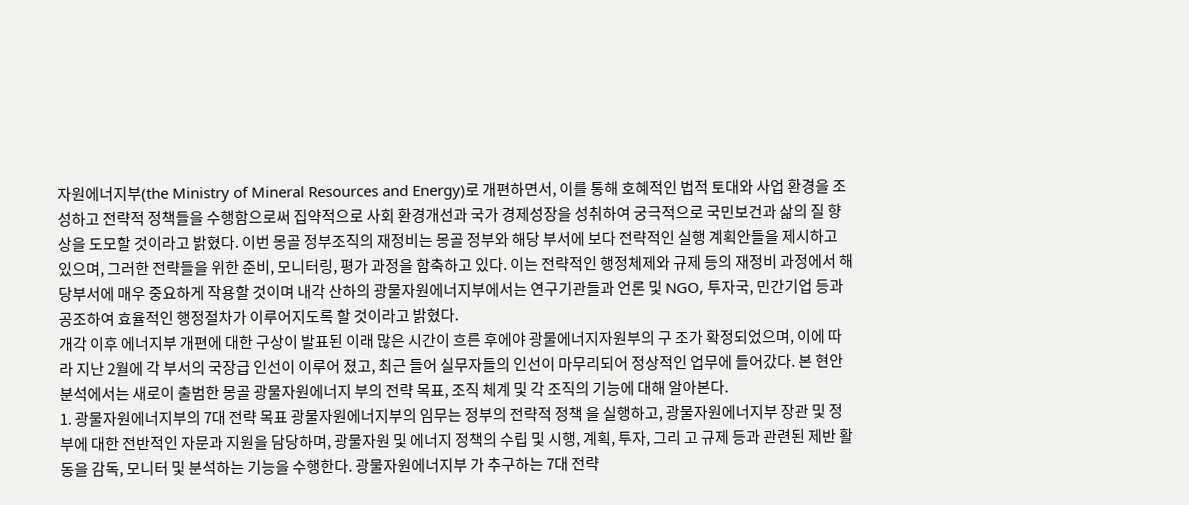자원에너지부(the Ministry of Mineral Resources and Energy)로 개편하면서, 이를 통해 호혜적인 법적 토대와 사업 환경을 조성하고 전략적 정책들을 수행함으로써 집약적으로 사회 환경개선과 국가 경제성장을 성취하여 궁극적으로 국민보건과 삶의 질 향상을 도모할 것이라고 밝혔다. 이번 몽골 정부조직의 재정비는 몽골 정부와 해당 부서에 보다 전략적인 실행 계획안들을 제시하고 있으며, 그러한 전략들을 위한 준비, 모니터링, 평가 과정을 함축하고 있다. 이는 전략적인 행정체제와 규제 등의 재정비 과정에서 해당부서에 매우 중요하게 작용할 것이며 내각 산하의 광물자원에너지부에서는 연구기관들과 언론 및 NGO, 투자국, 민간기업 등과 공조하여 효율적인 행정절차가 이루어지도록 할 것이라고 밝혔다.
개각 이후 에너지부 개편에 대한 구상이 발표된 이래 많은 시간이 흐른 후에야 광물에너지자원부의 구 조가 확정되었으며, 이에 따라 지난 2월에 각 부서의 국장급 인선이 이루어 졌고, 최근 들어 실무자들의 인선이 마무리되어 정상적인 업무에 들어갔다. 본 현안 분석에서는 새로이 출범한 몽골 광물자원에너지 부의 전략 목표, 조직 체계 및 각 조직의 기능에 대해 알아본다.
1. 광물자원에너지부의 7대 전략 목표 광물자원에너지부의 임무는 정부의 전략적 정책 을 실행하고, 광물자원에너지부 장관 및 정부에 대한 전반적인 자문과 지원을 담당하며, 광물자원 및 에너지 정책의 수립 및 시행, 계획, 투자, 그리 고 규제 등과 관련된 제반 활동을 감독, 모니터 및 분석하는 기능을 수행한다. 광물자원에너지부 가 추구하는 7대 전략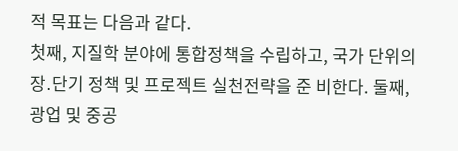적 목표는 다음과 같다.
첫째, 지질학 분야에 통합정책을 수립하고, 국가 단위의 장․단기 정책 및 프로젝트 실천전략을 준 비한다. 둘째, 광업 및 중공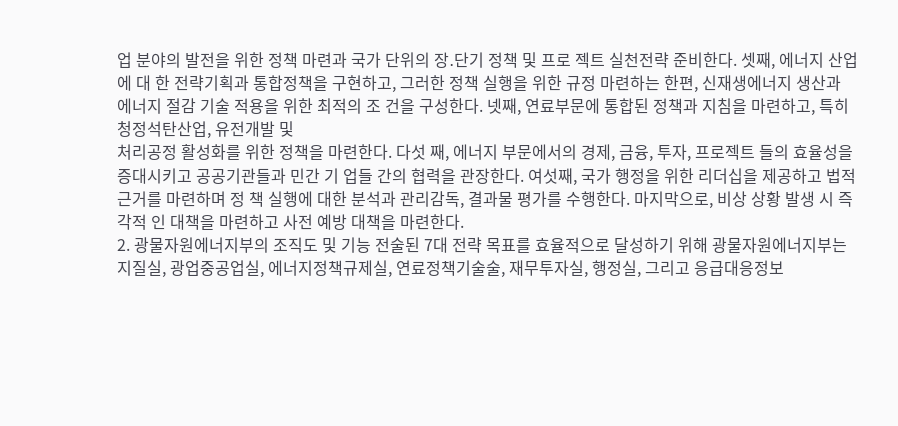업 분야의 발전을 위한 정책 마련과 국가 단위의 장․단기 정책 및 프로 젝트 실천전략 준비한다. 셋째, 에너지 산업에 대 한 전략기획과 통합정책을 구현하고, 그러한 정책 실행을 위한 규정 마련하는 한편, 신재생에너지 생산과 에너지 절감 기술 적용을 위한 최적의 조 건을 구성한다. 넷째, 연료부문에 통합된 정책과 지침을 마련하고, 특히 청정석탄산업, 유전개발 및
처리공정 활성화를 위한 정책을 마련한다. 다섯 째, 에너지 부문에서의 경제, 금융, 투자, 프로젝트 들의 효율성을 증대시키고 공공기관들과 민간 기 업들 간의 협력을 관장한다. 여섯째, 국가 행정을 위한 리더십을 제공하고 법적 근거를 마련하며 정 책 실행에 대한 분석과 관리감독, 결과물 평가를 수행한다. 마지막으로, 비상 상황 발생 시 즉각적 인 대책을 마련하고 사전 예방 대책을 마련한다.
2. 광물자원에너지부의 조직도 및 기능 전술된 7대 전략 목표를 효율적으로 달성하기 위해 광물자원에너지부는 지질실, 광업중공업실, 에너지정책규제실, 연료정책기술술, 재무투자실, 행정실, 그리고 응급대응정보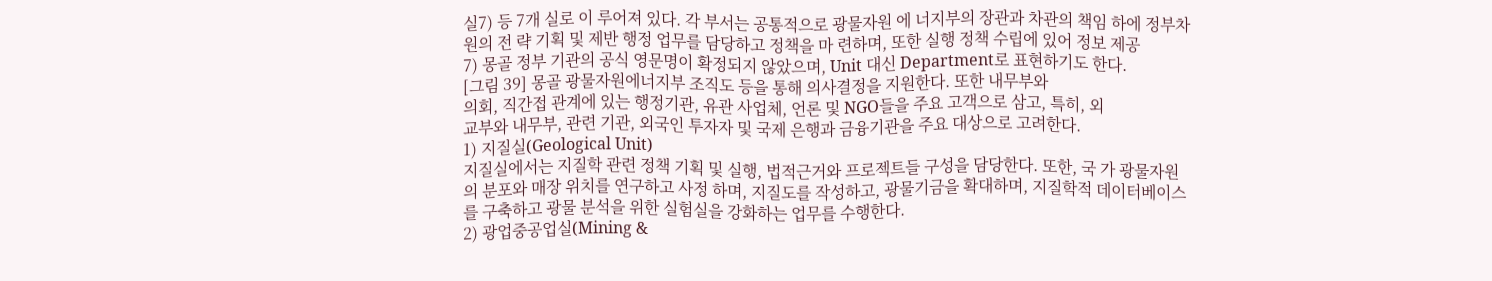실7) 등 7개 실로 이 루어져 있다. 각 부서는 공통적으로 광물자원 에 너지부의 장관과 차관의 책임 하에 정부차원의 전 략 기획 및 제반 행정 업무를 담당하고 정책을 마 련하며, 또한 실행 정책 수립에 있어 정보 제공
7) 몽골 정부 기관의 공식 영문명이 확정되지 않았으며, Unit 대신 Department로 표현하기도 한다.
[그림 39] 몽골 광물자원에너지부 조직도 등을 통해 의사결정을 지원한다. 또한 내무부와
의회, 직간접 관계에 있는 행정기관, 유관 사업체, 언론 및 NGO들을 주요 고객으로 삼고, 특히, 외
교부와 내무부, 관련 기관, 외국인 투자자 및 국제 은행과 금융기관을 주요 대상으로 고려한다.
1) 지질실(Geological Unit)
지질실에서는 지질학 관련 정책 기획 및 실행, 법적근거와 프로젝트들 구성을 담당한다. 또한, 국 가 광물자원의 분포와 매장 위치를 연구하고 사정 하며, 지질도를 작성하고, 광물기금을 확대하며, 지질학적 데이터베이스를 구축하고 광물 분석을 위한 실험실을 강화하는 업무를 수행한다.
2) 광업중공업실(Mining &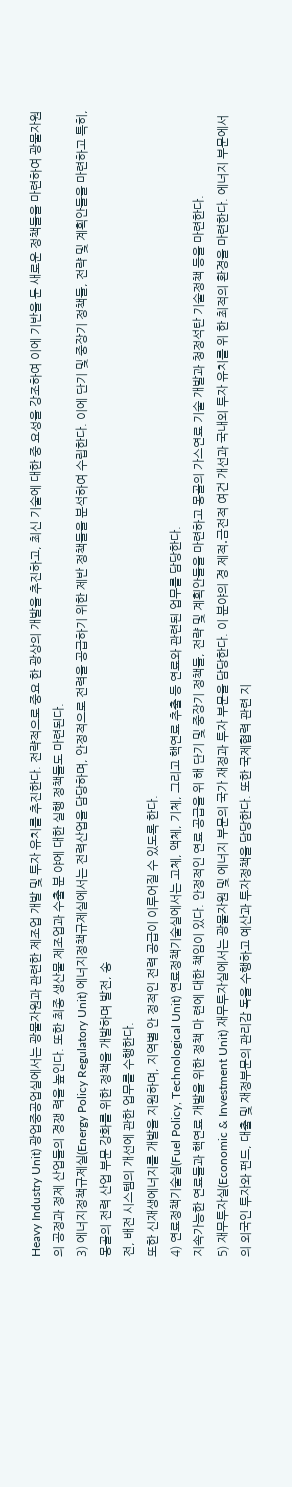Heavy Industry Unit) 광업중공업실에서는 광물자원과 관련한 제조업 개발 및 투자 유치를 추진한다. 전략적으로 중요 한 광상의 개발을 추진하고, 최신 기술에 대한 중 요성을 강조하여 이에 기반을 둔 새로운 정책들을 마련하여 광물자원의 공정과 정제 산업들의 경쟁 력을 높인다. 또한 최종 생산물 제조업과 수출 분 야에 대한 실행 정책들도 마련된다.
3) 에너지정책규제실(Energy Policy Regulatory Unit) 에너지정책규제실에서는 전력산업을 담당하며, 안정적으로 전력을 공급하기 위한 제반 정책들을 분석하여 수립한다. 이에 단기 및 중장기 정책들, 전략 및 계획안들을 마련하고 특히, 몽골의 전력 산업 부문 강화를 위한 정책을 개발하며 발전, 송
전, 배전 시스템의 개선에 관한 업무를 수행한다.
또한 신재생에너지를 개발을 지원하며, 지역별 안 정적인 전력 공급이 이루어질 수 있도록 한다.
4) 연료정책기술실(Fuel Policy, Technological Unit) 연료정책기술실에서는 고체, 액체, 기체, 그리고 핵연료 추출 등 연료와 관련된 업무를 담당한다.
지속가능한 연료들과 핵연료 개발을 위한 정책 마 련에 대한 책임이 있다. 안정적인 연료 공급을 위 해 단기 및 중장기 정책들, 전략 및 계획안들을 마련하고 몽골의 가스연료 기술 개발과 청정석탄 기술정책 등을 마련한다.
5) 재무투자실(Economic & Investment Unit) 재무투자실에서는 광물자원 및 에너지 부문의 국가 재정과 투자 부문을 담당한다. 이 분야의 경 제적․금전적 여건 개선과 국내외 투자 유치를 위 한 최적의 환경을 마련한다. 에너지 부문에서의 외국인 투자와 펀드, 대출 및 재정부문의 관리감 독을 수행하고 예산과 투자정책을 담당한다. 또한 국제협력 관련 지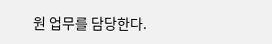원 업무를 담당한다.